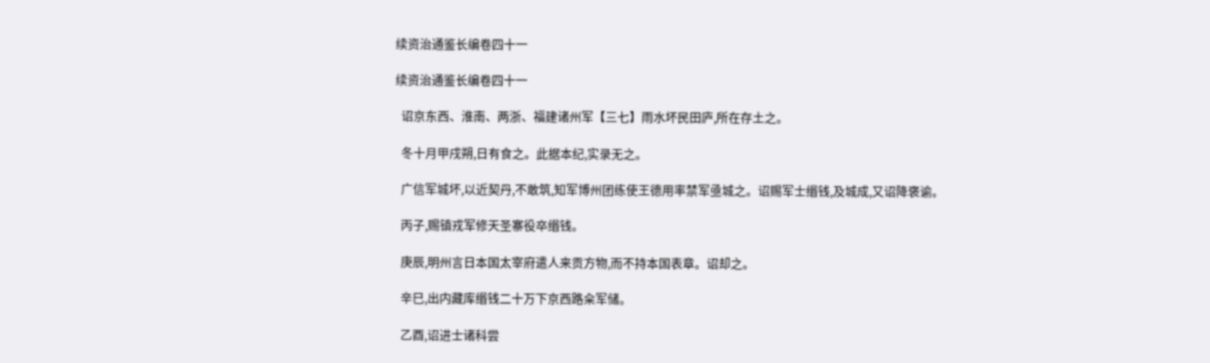续资治通鉴长编卷四十一

续资治通鉴长编卷四十一

  诏京东西、淮南、两浙、福建诸州军【三七】雨水坏民田庐,所在存土之。

  冬十月甲戌朔,日有食之。此据本纪,实录无之。

  广信军城坏,以近契丹,不敢筑,知军博州团练使王德用率禁军亟城之。诏赐军士缗钱,及城成,又诏降褒谕。

  丙子,赐镇戎军修天圣寨役卒缗钱。

  庚辰,明州言日本国太宰府遣人来贡方物,而不持本国表章。诏却之。

  辛巳,出内藏库缗钱二十万下京西路籴军储。

  乙酉,诏进士诸科尝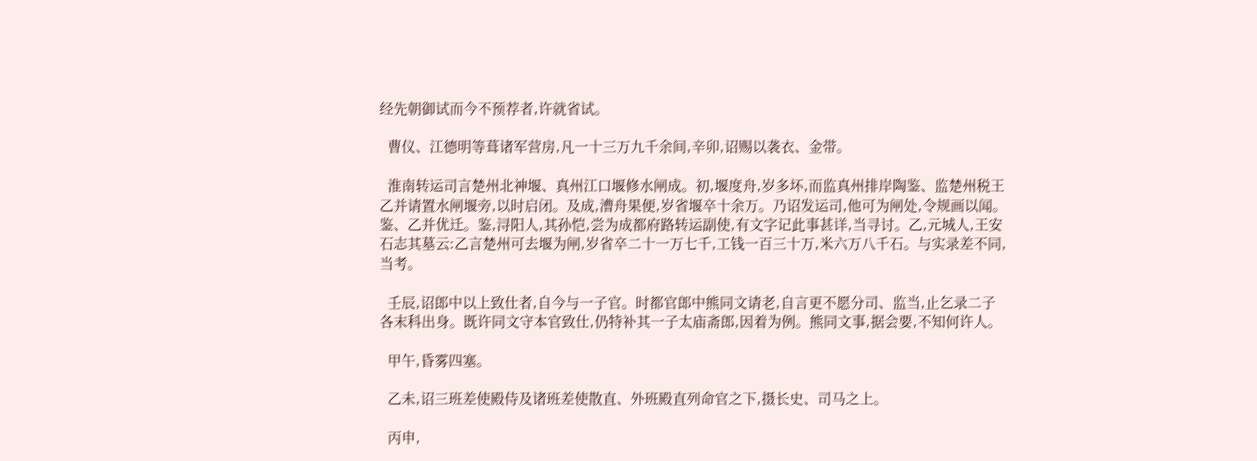经先朝御试而今不预荐者,许就省试。

  曹仪、江德明等葺诸军营房,凡一十三万九千余间,辛卯,诏赐以袭衣、金带。

  淮南转运司言楚州北神堰、真州江口堰修水闸成。初,堰度舟,岁多坏,而监真州排岸陶鉴、监楚州税王乙并请置水闸堰旁,以时启闭。及成,漕舟果便,岁省堰卒十余万。乃诏发运司,他可为闸处,令规画以闻。鉴、乙并优迁。鉴,浔阳人,其孙恺,尝为成都府路转运副使,有文字记此事甚详,当寻讨。乙,元城人,王安石志其墓云:乙言楚州可去堰为闸,岁省卒二十一万七千,工钱一百三十万,米六万八千石。与实录差不同,当考。

  壬辰,诏郎中以上致仕者,自今与一子官。时都官郎中熊同文请老,自言更不愿分司、监当,止乞录二子各末科出身。既许同文守本官致仕,仍特补其一子太庙斋郎,因着为例。熊同文事,据会要,不知何许人。

  甲午,昏雾四塞。

  乙未,诏三班差使殿侍及诸班差使散直、外班殿直列命官之下,摄长史、司马之上。

  丙申,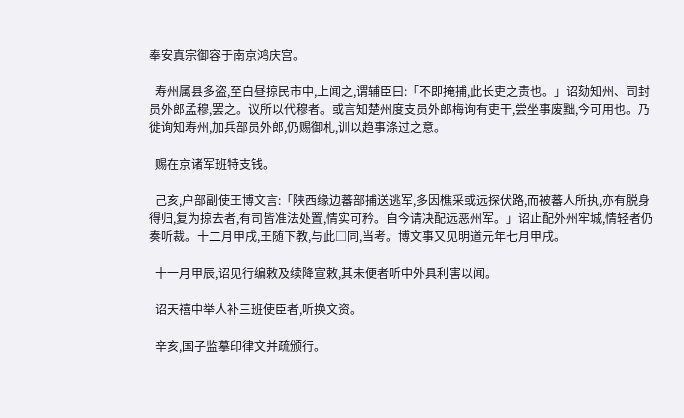奉安真宗御容于南京鸿庆宫。

  寿州属县多盗,至白昼掠民市中,上闻之,谓辅臣曰:「不即掩捕,此长吏之责也。」诏劾知州、司封员外郎孟穆,罢之。议所以代穆者。或言知楚州度支员外郎梅询有吏干,尝坐事废黜,今可用也。乃徙询知寿州,加兵部员外郎,仍赐御札,训以趋事涤过之意。

  赐在京诸军班特支钱。

  己亥,户部副使王博文言:「陕西缘边蕃部捕送逃军,多因樵采或远探伏路,而被蕃人所执,亦有脱身得归,复为掠去者,有司皆准法处置,情实可矜。自今请决配远恶州军。」诏止配外州牢城,情轻者仍奏听裁。十二月甲戌,王随下教,与此□同,当考。博文事又见明道元年七月甲戌。

  十一月甲辰,诏见行编敕及续降宣敕,其未便者听中外具利害以闻。

  诏天禧中举人补三班使臣者,听换文资。

  辛亥,国子监摹印律文并疏颁行。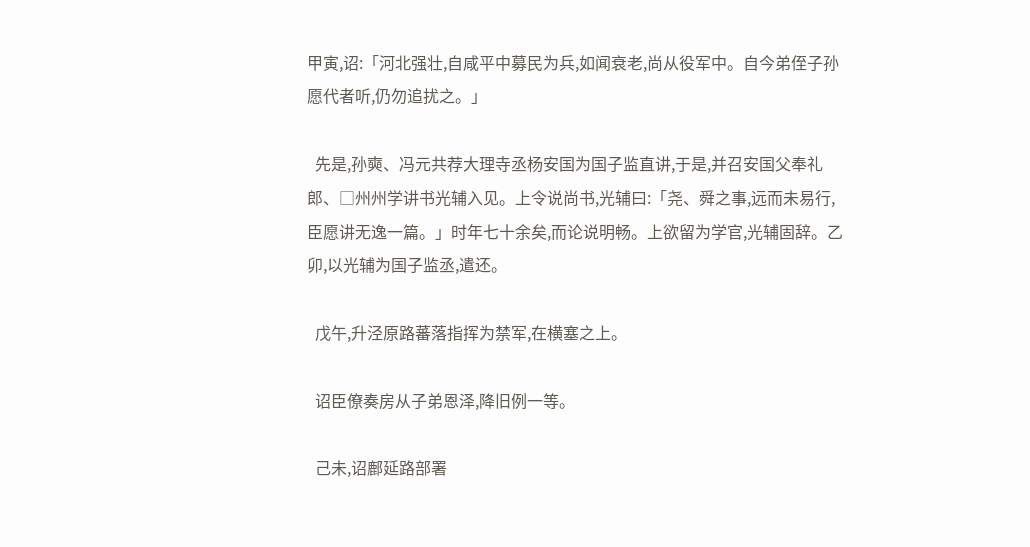甲寅,诏:「河北强壮,自咸平中募民为兵,如闻衰老,尚从役军中。自今弟侄子孙愿代者听,仍勿追扰之。」

  先是,孙奭、冯元共荐大理寺丞杨安国为国子监直讲,于是,并召安国父奉礼郎、□州州学讲书光辅入见。上令说尚书,光辅曰:「尧、舜之事,远而未易行,臣愿讲无逸一篇。」时年七十余矣,而论说明畅。上欲留为学官,光辅固辞。乙卯,以光辅为国子监丞,遣还。

  戊午,升泾原路蕃落指挥为禁军,在横塞之上。

  诏臣僚奏房从子弟恩泽,降旧例一等。

  己未,诏鄜延路部署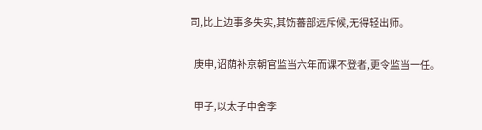司,比上边事多失实,其饬蕃部远斥候,无得轻出师。

  庚申,诏荫补京朝官监当六年而课不登者,更令监当一任。

  甲子,以太子中舍李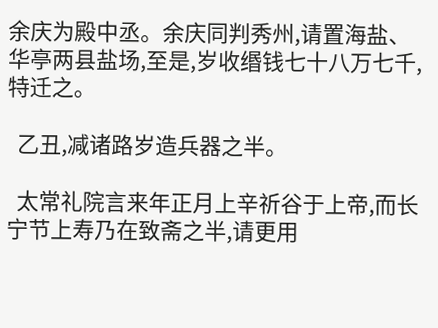余庆为殿中丞。余庆同判秀州,请置海盐、华亭两县盐场,至是,岁收缗钱七十八万七千,特迁之。

  乙丑,减诸路岁造兵器之半。

  太常礼院言来年正月上辛祈谷于上帝,而长宁节上寿乃在致斋之半,请更用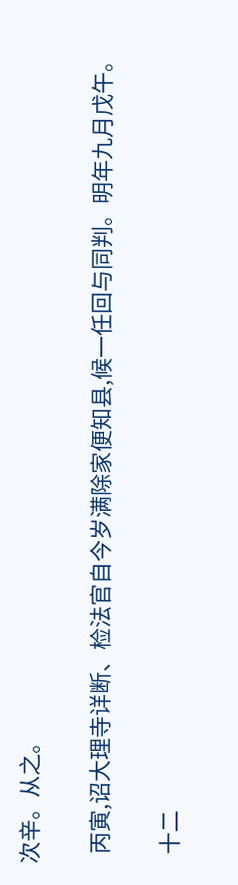次辛。从之。

  丙寅,诏大理寺详断、检法官自今岁满除家便知县,候一任回与同判。明年九月戊午。

  十二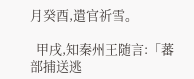月癸酉,遣官祈雪。

  甲戌,知秦州王随言:「蕃部捕送逃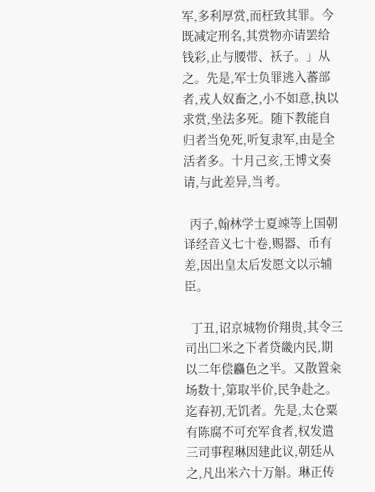军,多利厚赏,而枉致其罪。今既减定刑名,其赏物亦请罢给钱彩,止与腰带、袄子。」从之。先是,军士负罪逃入蕃部者,戎人奴畜之,小不如意,执以求赏,坐法多死。随下教能自归者当免死,听复隶军,由是全活者多。十月己亥,王博文奏请,与此差异,当考。

  丙子,翰林学士夏竦等上国朝译经音义七十卷,赐器、币有差,因出皇太后发愿文以示辅臣。

  丁丑,诏京城物价翔贵,其令三司出□米之下者贷畿内民,期以二年偿麤色之半。又散置籴场数十,第取半价,民争赴之。迄春初,无饥者。先是,太仓粟有陈腐不可充军食者,权发遣三司事程琳因建此议,朝廷从之,凡出米六十万斛。琳正传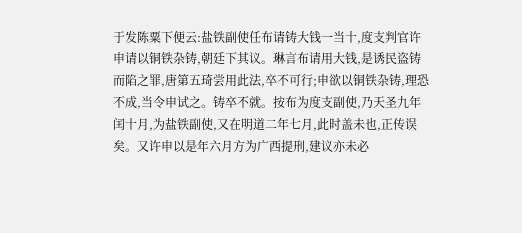于发陈粟下便云:盐铁副使任布请铸大钱一当十,度支判官许申请以铜铁杂铸,朝廷下其议。琳言布请用大钱,是诱民盗铸而陷之罪,唐第五琦尝用此法,卒不可行;申欲以铜铁杂铸,理恐不成,当令申试之。铸卒不就。按布为度支副使,乃天圣九年闰十月,为盐铁副使,又在明道二年七月,此时盖未也,正传误矣。又许申以是年六月方为广西提刑,建议亦未必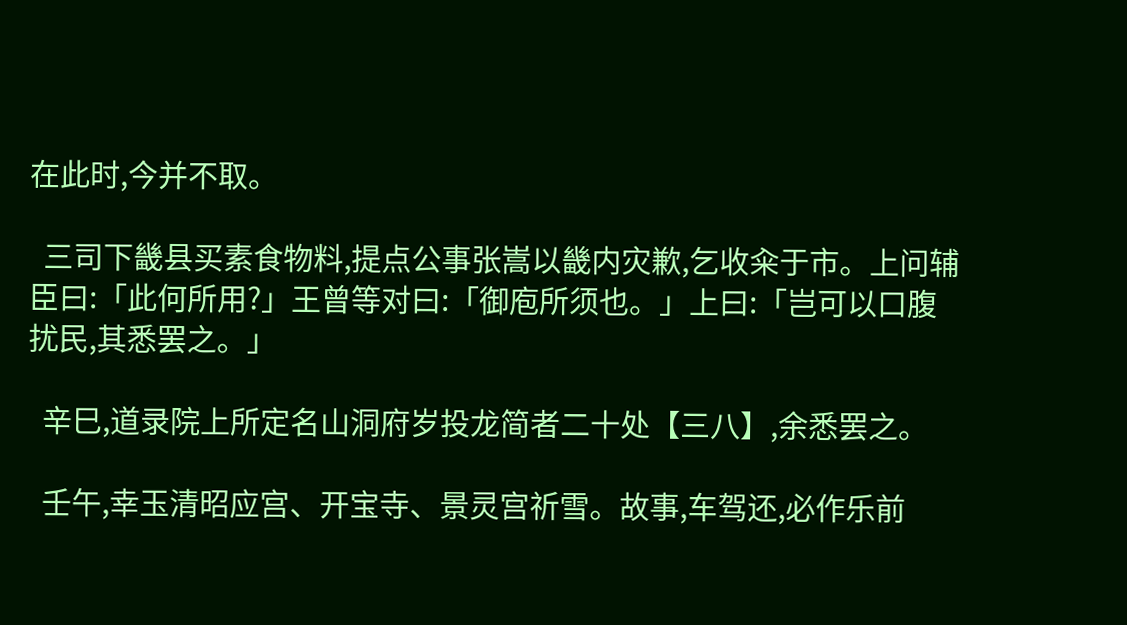在此时,今并不取。

  三司下畿县买素食物料,提点公事张嵩以畿内灾歉,乞收籴于市。上问辅臣曰:「此何所用?」王曾等对曰:「御庖所须也。」上曰:「岂可以口腹扰民,其悉罢之。」

  辛巳,道录院上所定名山洞府岁投龙简者二十处【三八】,余悉罢之。

  壬午,幸玉清昭应宫、开宝寺、景灵宫祈雪。故事,车驾还,必作乐前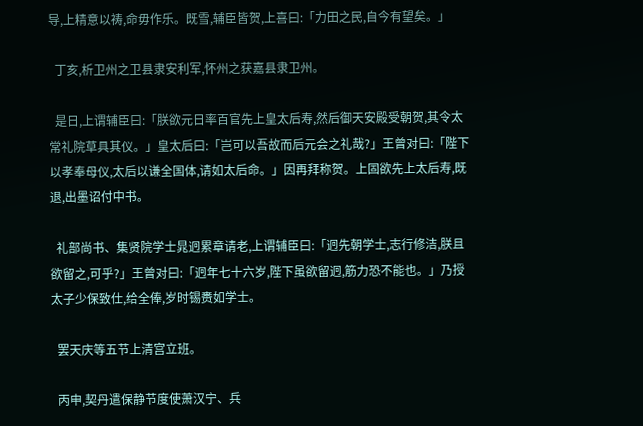导,上精意以祷,命毋作乐。既雪,辅臣皆贺,上喜曰:「力田之民,自今有望矣。」

  丁亥,析卫州之卫县隶安利军,怀州之获嘉县隶卫州。

  是日,上谓辅臣曰:「朕欲元日率百官先上皇太后寿,然后御天安殿受朝贺,其令太常礼院草具其仪。」皇太后曰:「岂可以吾故而后元会之礼哉?」王曾对曰:「陛下以孝奉母仪,太后以谦全国体,请如太后命。」因再拜称贺。上固欲先上太后寿,既退,出墨诏付中书。

  礼部尚书、集贤院学士晁迥累章请老,上谓辅臣曰:「迥先朝学士,志行修洁,朕且欲留之,可乎?」王曾对曰:「迥年七十六岁,陛下虽欲留迥,筋力恐不能也。」乃授太子少保致仕,给全俸,岁时锡赉如学士。

  罢天庆等五节上清宫立班。

  丙申,契丹遣保静节度使萧汉宁、兵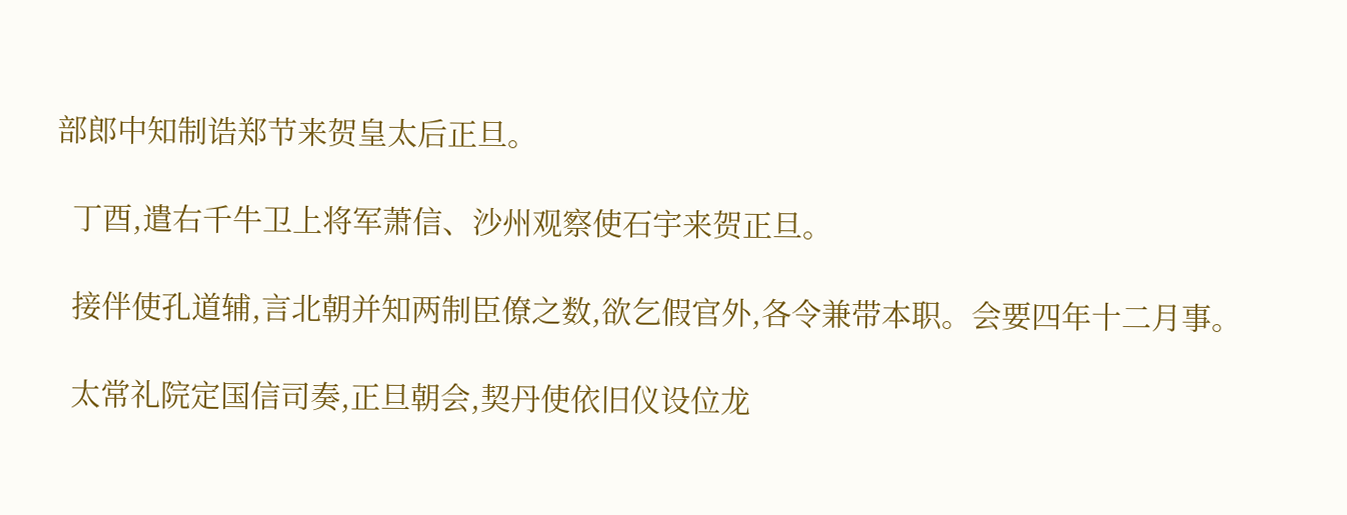部郎中知制诰郑节来贺皇太后正旦。

  丁酉,遣右千牛卫上将军萧信、沙州观察使石宇来贺正旦。

  接伴使孔道辅,言北朝并知两制臣僚之数,欲乞假官外,各令兼带本职。会要四年十二月事。

  太常礼院定国信司奏,正旦朝会,契丹使依旧仪设位龙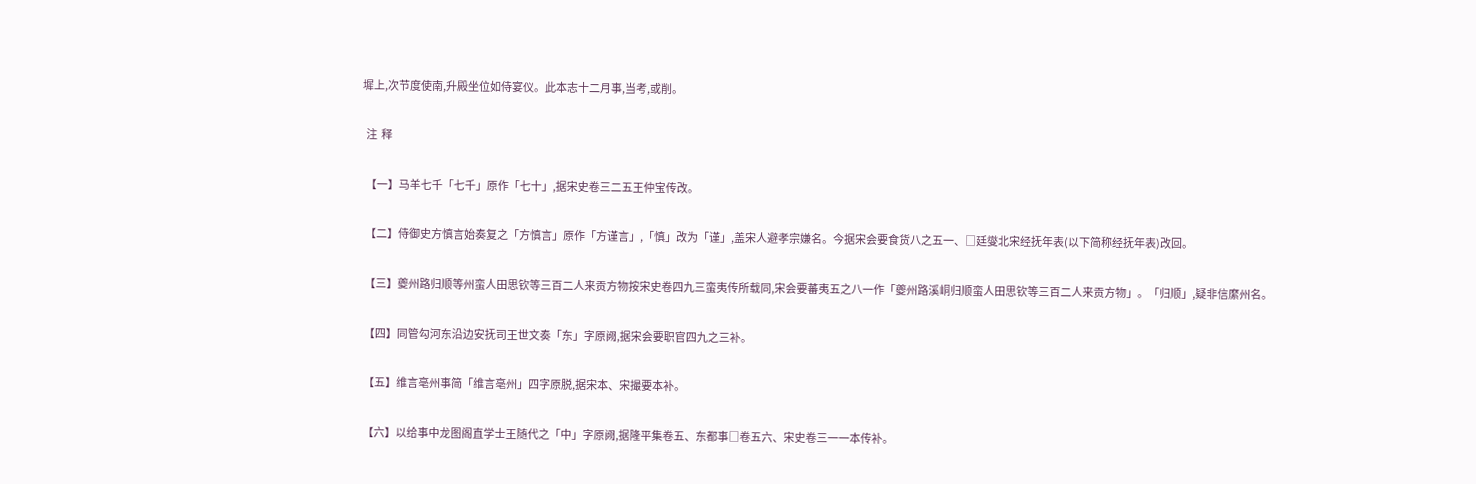墀上,次节度使南,升殿坐位如侍宴仪。此本志十二月事,当考,或削。

  注  释

  【一】马羊七千「七千」原作「七十」,据宋史卷三二五王仲宝传改。

  【二】侍御史方慎言始奏复之「方慎言」原作「方谨言」,「慎」改为「谨」,盖宋人避孝宗嫌名。今据宋会要食货八之五一、□廷燮北宋经抚年表(以下简称经抚年表)改回。

  【三】夔州路归顺等州蛮人田思钦等三百二人来贡方物按宋史卷四九三蛮夷传所载同,宋会要蕃夷五之八一作「夔州路溪峒归顺蛮人田思钦等三百二人来贡方物」。「归顺」,疑非信縻州名。

  【四】同管勾河东沿边安抚司王世文奏「东」字原阙,据宋会要职官四九之三补。

  【五】维言亳州事简「维言亳州」四字原脱,据宋本、宋撮要本补。

  【六】以给事中龙图阁直学士王随代之「中」字原阙,据隆平集卷五、东都事□卷五六、宋史卷三一一本传补。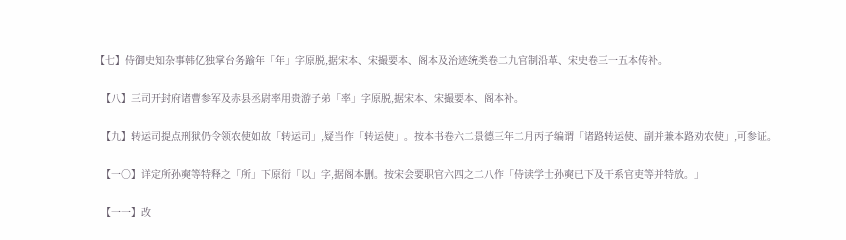【七】侍御史知杂事韩亿独掌台务踰年「年」字原脱,据宋本、宋撮要本、阁本及治迹统类卷二九官制沿革、宋史卷三一五本传补。

  【八】三司开封府诸曹参军及赤县丞尉率用贵游子弟「率」字原脱,据宋本、宋撮要本、阁本补。

  【九】转运司提点刑狱仍令领农使如故「转运司」,疑当作「转运使」。按本书卷六二景德三年二月丙子编谓「诸路转运使、副并兼本路劝农使」,可参证。

  【一○】详定所孙奭等特释之「所」下原衍「以」字,据阁本删。按宋会要职官六四之二八作「侍读学士孙奭已下及干系官吏等并特放。」

  【一一】改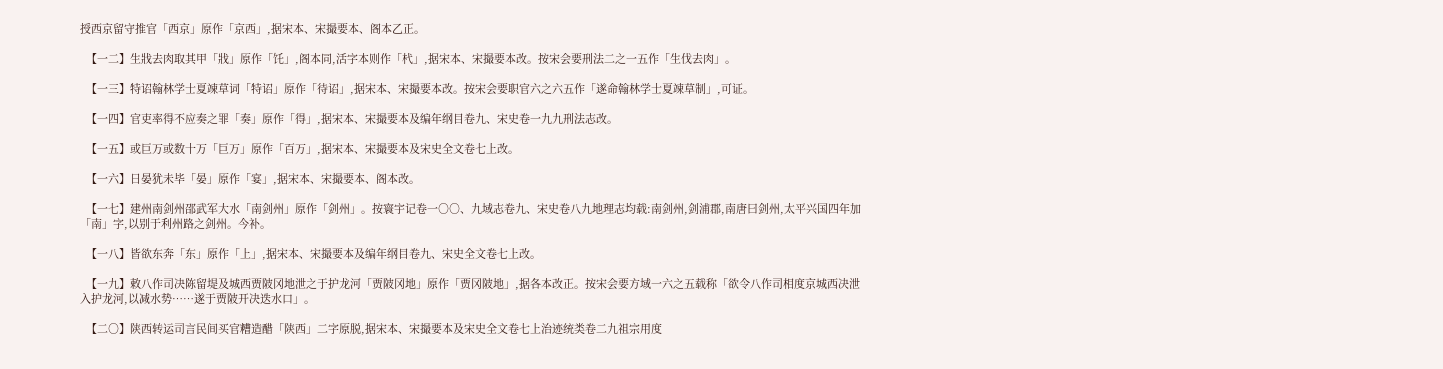授西京留守推官「西京」原作「京西」,据宋本、宋撮要本、阁本乙正。

  【一二】生戕去肉取其甲「戕」原作「饦」,阁本同,活字本则作「杙」,据宋本、宋撮要本改。按宋会要刑法二之一五作「生伐去肉」。

  【一三】特诏翰林学士夏竦草词「特诏」原作「待诏」,据宋本、宋撮要本改。按宋会要职官六之六五作「遂命翰林学士夏竦草制」,可证。

  【一四】官吏率得不应奏之罪「奏」原作「得」,据宋本、宋撮要本及编年纲目卷九、宋史卷一九九刑法志改。

  【一五】或巨万或数十万「巨万」原作「百万」,据宋本、宋撮要本及宋史全文卷七上改。

  【一六】日晏犹未毕「晏」原作「宴」,据宋本、宋撮要本、阁本改。

  【一七】建州南剑州邵武军大水「南剑州」原作「剑州」。按寰宇记卷一○○、九域志卷九、宋史卷八九地理志均载:南剑州,剑浦郡,南唐曰剑州,太平兴国四年加「南」字,以别于利州路之剑州。今补。

  【一八】皆欲东奔「东」原作「上」,据宋本、宋撮要本及编年纲目卷九、宋史全文卷七上改。

  【一九】敕八作司决陈留堤及城西贾陂冈地泄之于护龙河「贾陂冈地」原作「贾冈陂地」,据各本改正。按宋会要方域一六之五载称「欲令八作司相度京城西决泄入护龙河,以减水势……遂于贾陂开决迭水口」。

  【二○】陕西转运司言民间买官糟造醋「陕西」二字原脱,据宋本、宋撮要本及宋史全文卷七上治迹统类卷二九祖宗用度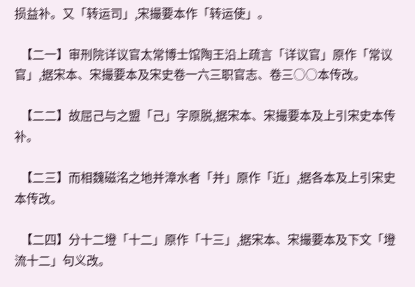损益补。又「转运司」,宋撮要本作「转运使」。

  【二一】审刑院详议官太常博士馆陶王沿上疏言「详议官」原作「常议官」,据宋本、宋撮要本及宋史卷一六三职官志、卷三○○本传改。

  【二二】故屈己与之盟「己」字原脱,据宋本、宋撮要本及上引宋史本传补。

  【二三】而相魏磁洺之地并漳水者「并」原作「近」,据各本及上引宋史本传改。

  【二四】分十二墱「十二」原作「十三」,据宋本、宋撮要本及下文「墱流十二」句义改。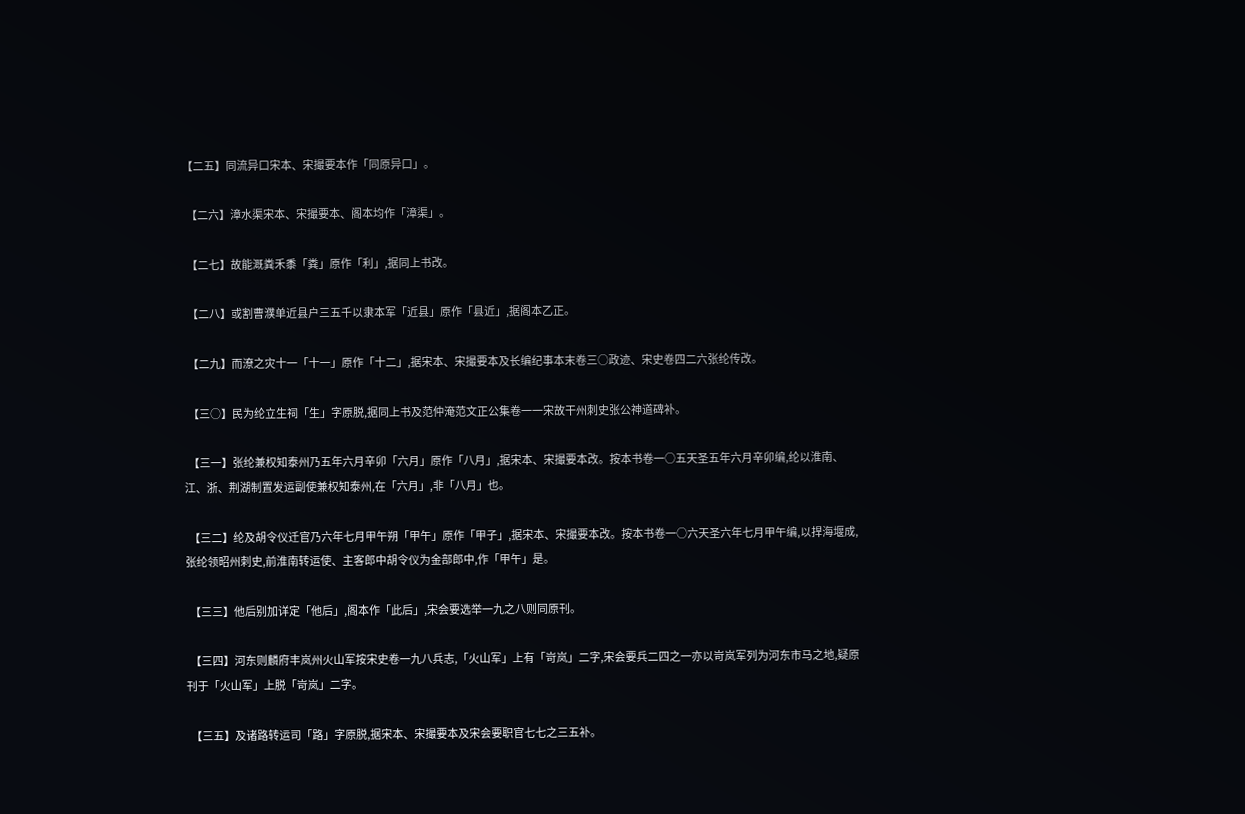【二五】同流异口宋本、宋撮要本作「同原异口」。

  【二六】漳水渠宋本、宋撮要本、阁本均作「漳渠」。

  【二七】故能溉粪禾黍「粪」原作「利」,据同上书改。

  【二八】或割曹濮单近县户三五千以隶本军「近县」原作「县近」,据阁本乙正。

  【二九】而潦之灾十一「十一」原作「十二」,据宋本、宋撮要本及长编纪事本末卷三○政迹、宋史卷四二六张纶传改。

  【三○】民为纶立生祠「生」字原脱,据同上书及范仲淹范文正公集卷一一宋故干州刺史张公神道碑补。

  【三一】张纶兼权知泰州乃五年六月辛卯「六月」原作「八月」,据宋本、宋撮要本改。按本书卷一○五天圣五年六月辛卯编,纶以淮南、江、浙、荆湖制置发运副使兼权知泰州,在「六月」,非「八月」也。

  【三二】纶及胡令仪迁官乃六年七月甲午朔「甲午」原作「甲子」,据宋本、宋撮要本改。按本书卷一○六天圣六年七月甲午编,以捍海堰成,张纶领昭州刺史,前淮南转运使、主客郎中胡令仪为金部郎中,作「甲午」是。

  【三三】他后别加详定「他后」,阁本作「此后」,宋会要选举一九之八则同原刊。

  【三四】河东则麟府丰岚州火山军按宋史卷一九八兵志,「火山军」上有「岢岚」二字,宋会要兵二四之一亦以岢岚军列为河东市马之地,疑原刊于「火山军」上脱「岢岚」二字。

  【三五】及诸路转运司「路」字原脱,据宋本、宋撮要本及宋会要职官七七之三五补。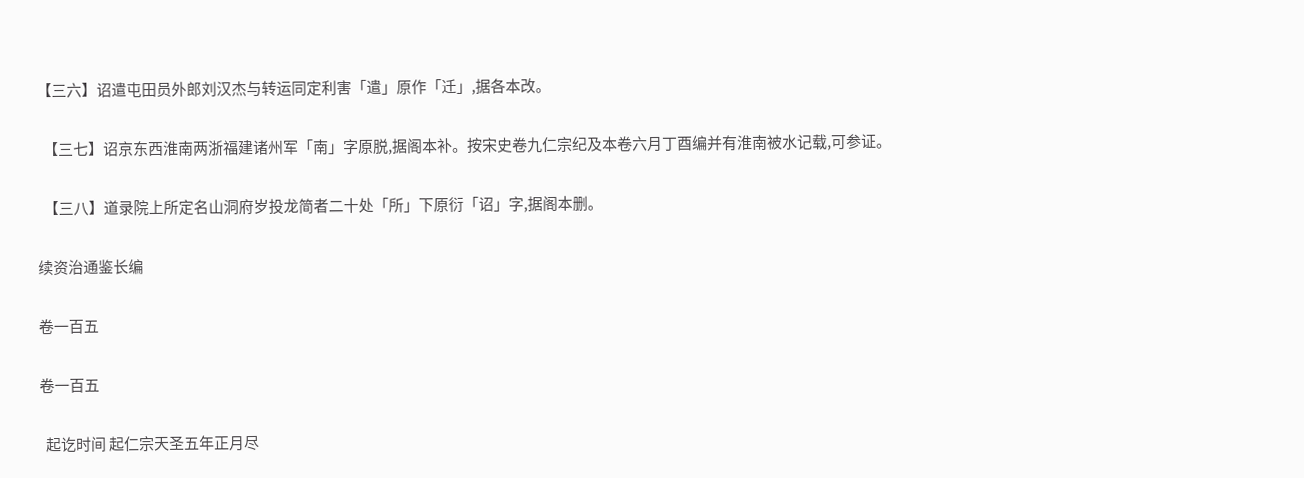【三六】诏遣屯田员外郎刘汉杰与转运同定利害「遣」原作「迁」,据各本改。

  【三七】诏京东西淮南两浙福建诸州军「南」字原脱,据阁本补。按宋史卷九仁宗纪及本卷六月丁酉编并有淮南被水记载,可参证。

  【三八】道录院上所定名山洞府岁投龙简者二十处「所」下原衍「诏」字,据阁本删。

续资治通鉴长编

卷一百五

卷一百五

  起讫时间 起仁宗天圣五年正月尽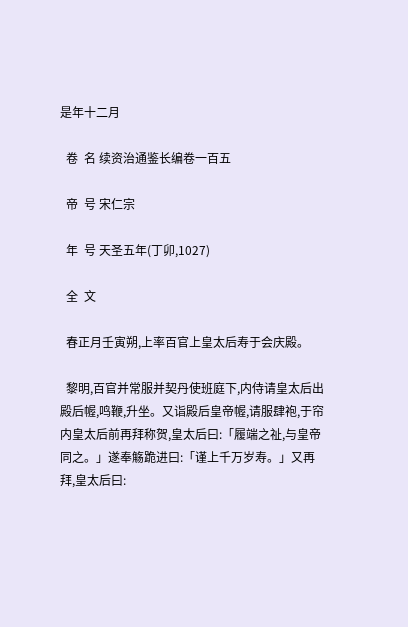是年十二月

  卷  名 续资治通鉴长编卷一百五

  帝  号 宋仁宗

  年  号 天圣五年(丁卯,1027)

  全  文

  春正月壬寅朔,上率百官上皇太后寿于会庆殿。

  黎明,百官并常服并契丹使班庭下,内侍请皇太后出殿后幄,鸣鞭,升坐。又诣殿后皇帝幄,请服肆袍,于帘内皇太后前再拜称贺,皇太后曰:「履端之祉,与皇帝同之。」遂奉觞跪进曰:「谨上千万岁寿。」又再拜,皇太后曰: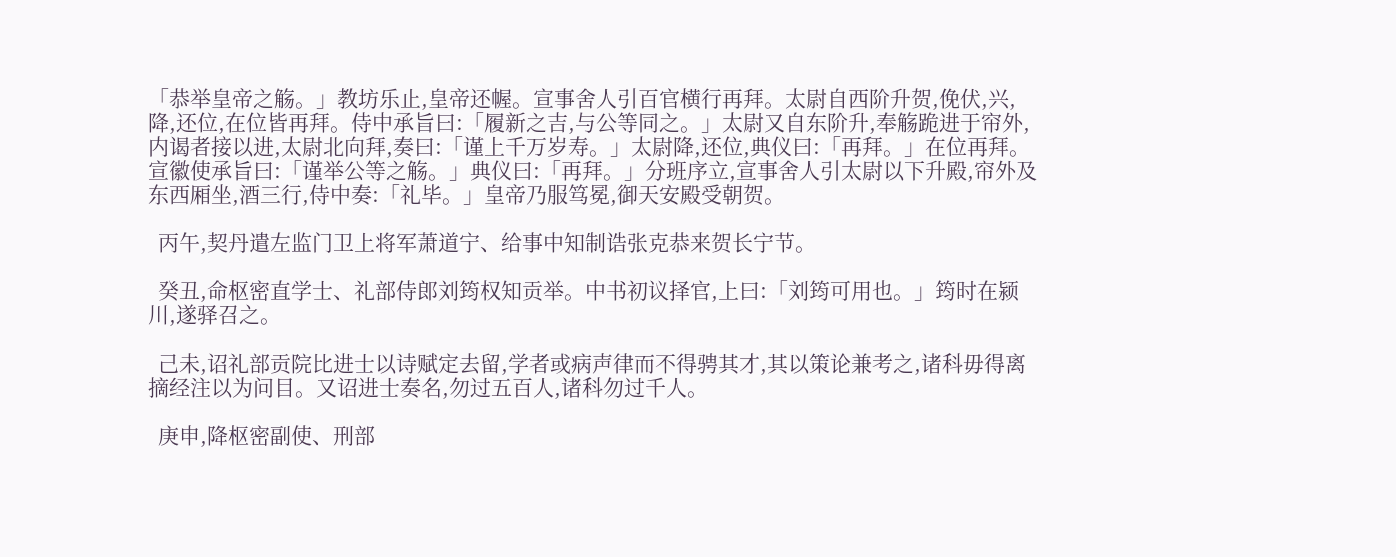「恭举皇帝之觞。」教坊乐止,皇帝还幄。宣事舍人引百官横行再拜。太尉自西阶升贺,俛伏,兴,降,还位,在位皆再拜。侍中承旨曰:「履新之吉,与公等同之。」太尉又自东阶升,奉觞跪进于帘外,内谒者接以进,太尉北向拜,奏曰:「谨上千万岁寿。」太尉降,还位,典仪曰:「再拜。」在位再拜。宣徽使承旨曰:「谨举公等之觞。」典仪曰:「再拜。」分班序立,宣事舍人引太尉以下升殿,帘外及东西厢坐,酒三行,侍中奏:「礼毕。」皇帝乃服笃冕,御天安殿受朝贺。

  丙午,契丹遣左监门卫上将军萧道宁、给事中知制诰张克恭来贺长宁节。

  癸丑,命枢密直学士、礼部侍郎刘筠权知贡举。中书初议择官,上曰:「刘筠可用也。」筠时在颍川,遂驿召之。

  己未,诏礼部贡院比进士以诗赋定去留,学者或病声律而不得骋其才,其以策论兼考之,诸科毋得离摘经注以为问目。又诏进士奏名,勿过五百人,诸科勿过千人。

  庚申,降枢密副使、刑部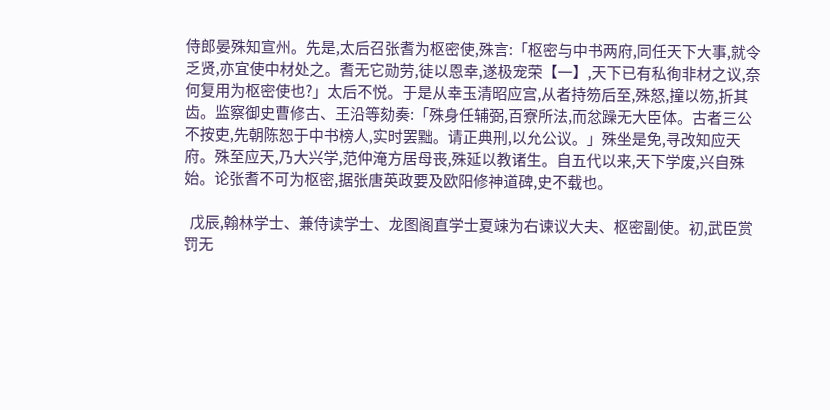侍郎晏殊知宣州。先是,太后召张耆为枢密使,殊言:「枢密与中书两府,同任天下大事,就令乏贤,亦宜使中材处之。耆无它勋劳,徒以恩幸,遂极宠荣【一】,天下已有私徇非材之议,奈何复用为枢密使也?」太后不悦。于是从幸玉清昭应宫,从者持笏后至,殊怒,撞以笏,折其齿。监察御史曹修古、王沿等劾奏:「殊身任辅弼,百寮所法,而忿躁无大臣体。古者三公不按吏,先朝陈恕于中书榜人,实时罢黜。请正典刑,以允公议。」殊坐是免,寻改知应天府。殊至应天,乃大兴学,范仲淹方居母丧,殊延以教诸生。自五代以来,天下学废,兴自殊始。论张耆不可为枢密,据张唐英政要及欧阳修神道碑,史不载也。

  戊辰,翰林学士、兼侍读学士、龙图阁直学士夏竦为右谏议大夫、枢密副使。初,武臣赏罚无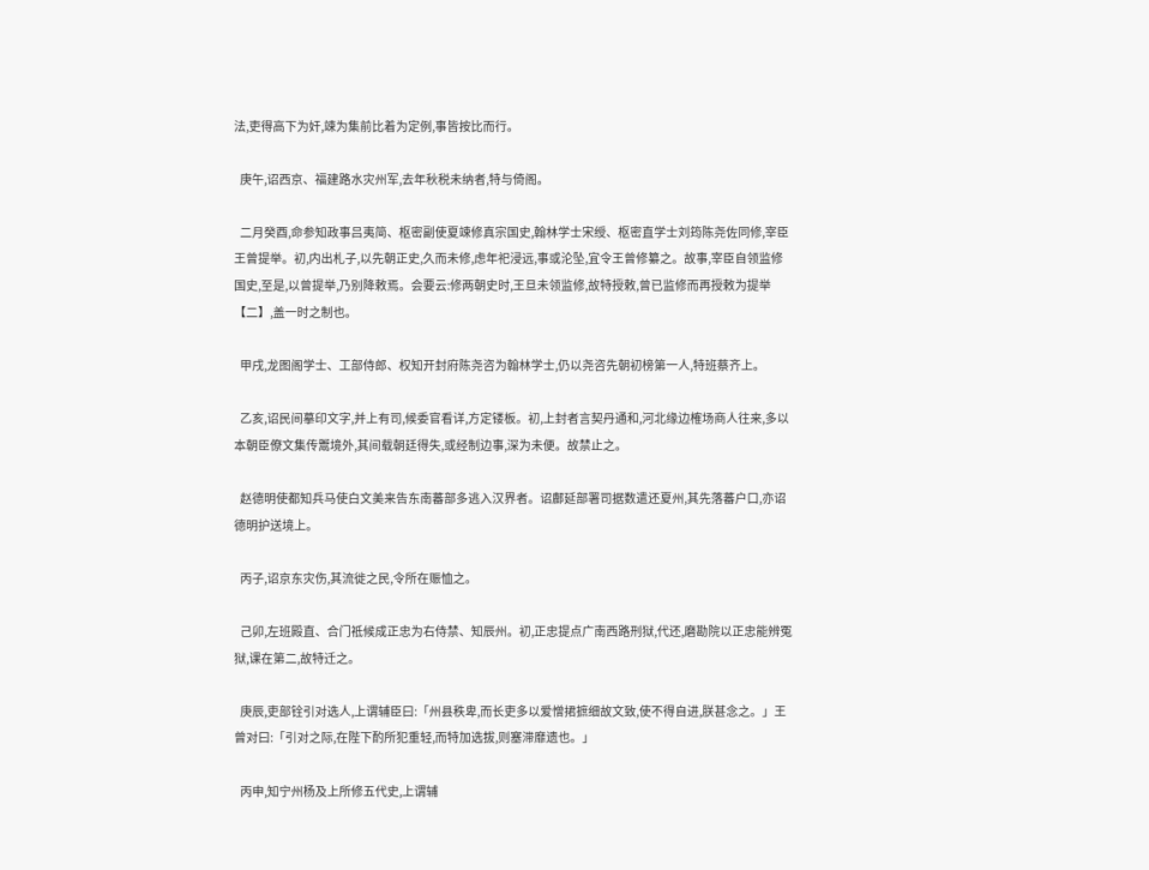法,吏得高下为奸,竦为集前比着为定例,事皆按比而行。

  庚午,诏西京、福建路水灾州军,去年秋税未纳者,特与倚阁。

  二月癸酉,命参知政事吕夷简、枢密副使夏竦修真宗国史,翰林学士宋绶、枢密直学士刘筠陈尧佐同修,宰臣王曾提举。初,内出札子,以先朝正史,久而未修,虑年祀浸远,事或沦坠,宜令王曾修纂之。故事,宰臣自领监修国史,至是,以曾提举,乃别降敕焉。会要云:修两朝史时,王旦未领监修,故特授敕,曾已监修而再授敕为提举【二】,盖一时之制也。

  甲戌,龙图阁学士、工部侍郎、权知开封府陈尧咨为翰林学士,仍以尧咨先朝初榜第一人,特班蔡齐上。

  乙亥,诏民间摹印文字,并上有司,候委官看详,方定镂板。初,上封者言契丹通和,河北缘边榷场商人往来,多以本朝臣僚文集传鬻境外,其间载朝廷得失,或经制边事,深为未便。故禁止之。

  赵德明使都知兵马使白文美来告东南蕃部多逃入汉界者。诏鄜延部署司据数遣还夏州,其先落蕃户口,亦诏德明护送境上。

  丙子,诏京东灾伤,其流徙之民,令所在赈恤之。

  己卯,左班殿直、合门祗候成正忠为右侍禁、知辰州。初,正忠提点广南西路刑狱,代还,磨勘院以正忠能辨冤狱,课在第二,故特迁之。

  庚辰,吏部铨引对选人,上谓辅臣曰:「州县秩卑,而长吏多以爱憎捃摭细故文致,使不得自进,朕甚念之。」王曾对曰:「引对之际,在陛下酌所犯重轻,而特加选拔,则塞滞靡遗也。」

  丙申,知宁州杨及上所修五代史,上谓辅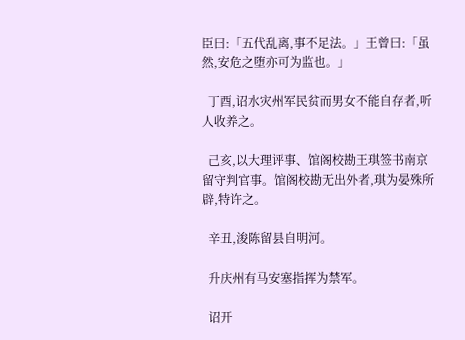臣曰:「五代乱离,事不足法。」王曾曰:「虽然,安危之堕亦可为监也。」

  丁酉,诏水灾州军民贫而男女不能自存者,听人收养之。

  己亥,以大理评事、馆阁校勘王琪签书南京留守判官事。馆阁校勘无出外者,琪为晏殊所辟,特许之。

  辛丑,浚陈留县自明河。

  升庆州有马安塞指挥为禁军。

  诏开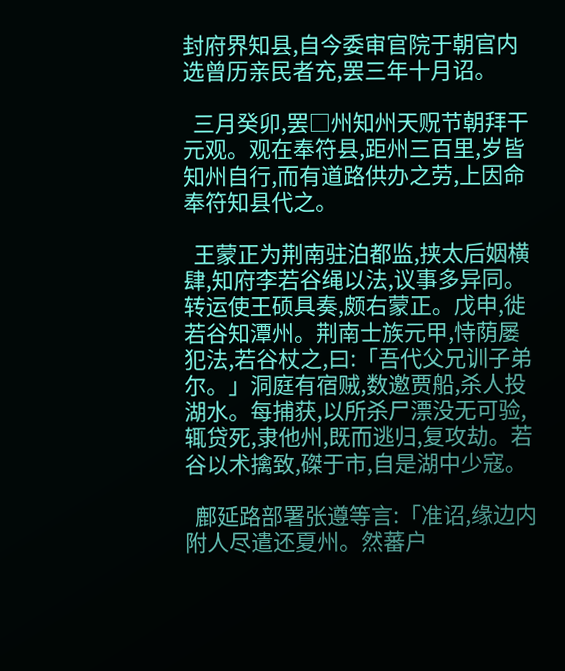封府界知县,自今委审官院于朝官内选曾历亲民者充,罢三年十月诏。

  三月癸卯,罢□州知州天贶节朝拜干元观。观在奉符县,距州三百里,岁皆知州自行,而有道路供办之劳,上因命奉符知县代之。

  王蒙正为荆南驻泊都监,挟太后姻横肆,知府李若谷绳以法,议事多异同。转运使王硕具奏,颇右蒙正。戊申,徙若谷知潭州。荆南士族元甲,恃荫屡犯法,若谷杖之,曰:「吾代父兄训子弟尔。」洞庭有宿贼,数邀贾船,杀人投湖水。每捕获,以所杀尸漂没无可验,辄贷死,隶他州,既而逃归,复攻劫。若谷以术擒致,磔于市,自是湖中少寇。

  鄜延路部署张遵等言:「准诏,缘边内附人尽遣还夏州。然蕃户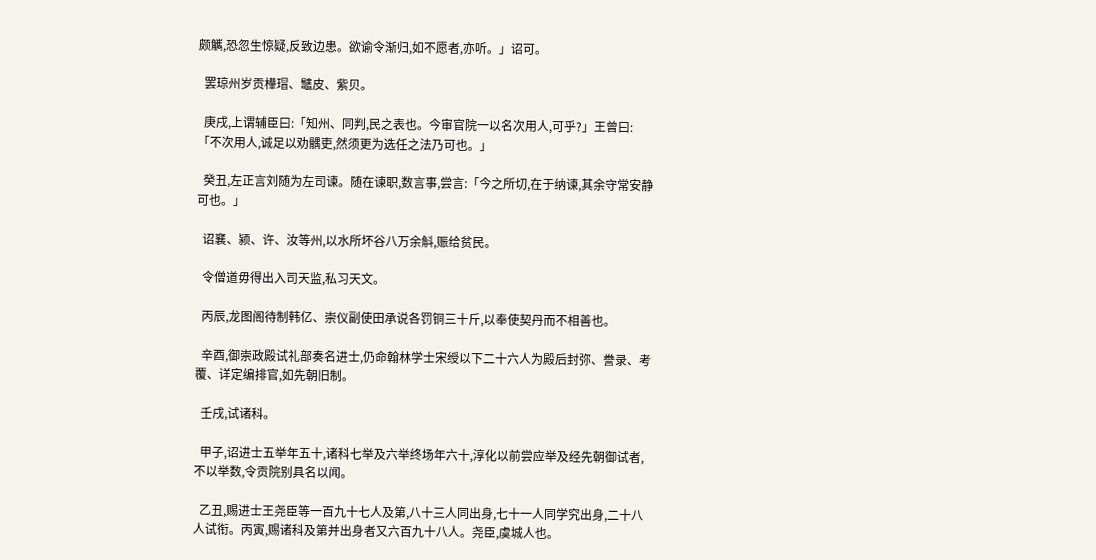颇觽,恐忽生惊疑,反致边患。欲谕令渐归,如不愿者,亦听。」诏可。

  罢琼州岁贡檋瑁、鼊皮、紫贝。

  庚戌,上谓辅臣曰:「知州、同判,民之表也。今审官院一以名次用人,可乎?」王曾曰:「不次用人,诚足以劝髃吏,然须更为选任之法乃可也。」

  癸丑,左正言刘随为左司谏。随在谏职,数言事,尝言:「今之所切,在于纳谏,其余守常安静可也。」

  诏襄、颍、许、汝等州,以水所坏谷八万余斛,赈给贫民。

  令僧道毋得出入司天监,私习天文。

  丙辰,龙图阁待制韩亿、崇仪副使田承说各罚铜三十斤,以奉使契丹而不相善也。

  辛酉,御崇政殿试礼部奏名进士,仍命翰林学士宋绶以下二十六人为殿后封弥、誊录、考覆、详定编排官,如先朝旧制。

  壬戌,试诸科。

  甲子,诏进士五举年五十,诸科七举及六举终场年六十,淳化以前尝应举及经先朝御试者,不以举数,令贡院别具名以闻。

  乙丑,赐进士王尧臣等一百九十七人及第,八十三人同出身,七十一人同学究出身,二十八人试衔。丙寅,赐诸科及第并出身者又六百九十八人。尧臣,虞城人也。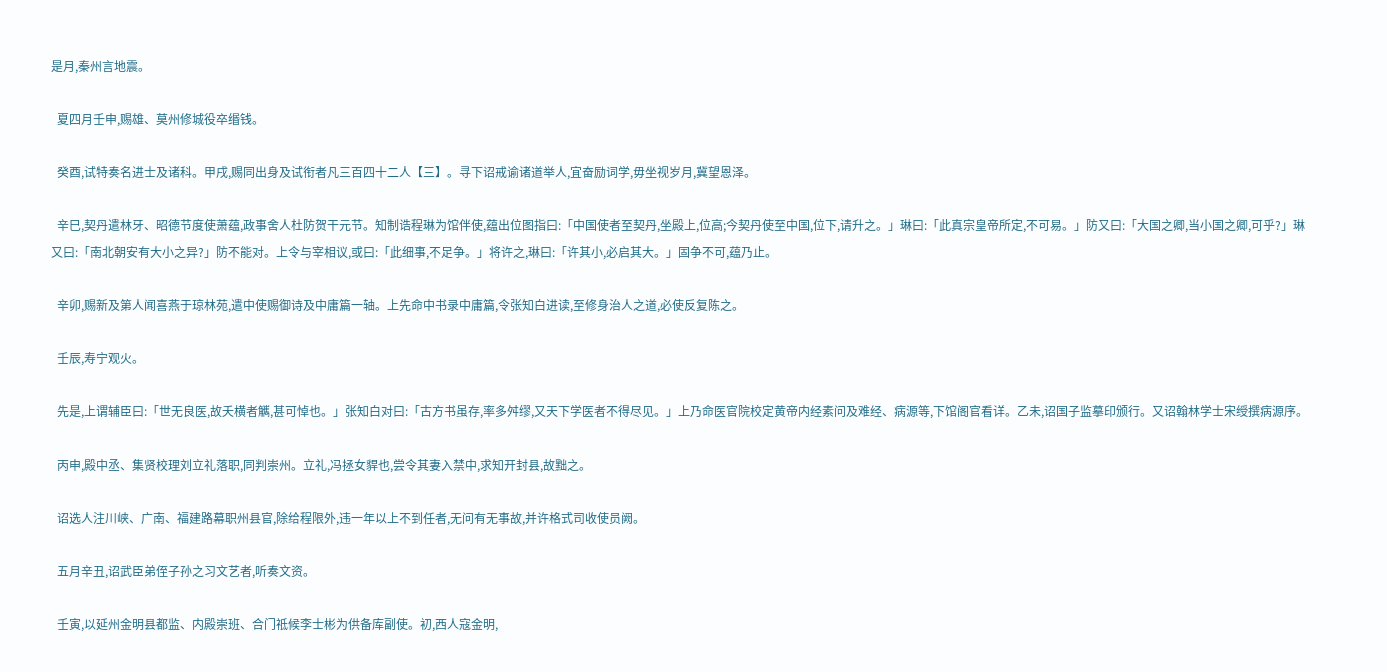是月,秦州言地震。

  夏四月壬申,赐雄、莫州修城役卒缗钱。

  癸酉,试特奏名进士及诸科。甲戌,赐同出身及试衔者凡三百四十二人【三】。寻下诏戒谕诸道举人,宜奋励词学,毋坐视岁月,冀望恩泽。

  辛巳,契丹遣林牙、昭德节度使萧蕴,政事舍人杜防贺干元节。知制诰程琳为馆伴使,蕴出位图指曰:「中国使者至契丹,坐殿上,位高;今契丹使至中国,位下,请升之。」琳曰:「此真宗皇帝所定,不可易。」防又曰:「大国之卿,当小国之卿,可乎?」琳又曰:「南北朝安有大小之异?」防不能对。上令与宰相议,或曰:「此细事,不足争。」将许之,琳曰:「许其小,必启其大。」固争不可,蕴乃止。

  辛卯,赐新及第人闻喜燕于琼林苑,遣中使赐御诗及中庸篇一轴。上先命中书录中庸篇,令张知白进读,至修身治人之道,必使反复陈之。

  壬辰,寿宁观火。

  先是,上谓辅臣曰:「世无良医,故夭横者觽,甚可悼也。」张知白对曰:「古方书虽存,率多舛缪,又天下学医者不得尽见。」上乃命医官院校定黄帝内经素问及难经、病源等,下馆阁官看详。乙未,诏国子监摹印颁行。又诏翰林学士宋绶撰病源序。

  丙申,殿中丞、集贤校理刘立礼落职,同判崇州。立礼,冯拯女貋也,尝令其妻入禁中,求知开封县,故黜之。

  诏选人注川峡、广南、福建路幕职州县官,除给程限外,违一年以上不到任者,无问有无事故,并许格式司收使员阙。

  五月辛丑,诏武臣弟侄子孙之习文艺者,听奏文资。

  壬寅,以延州金明县都监、内殿崇班、合门祗候李士彬为供备库副使。初,西人寇金明,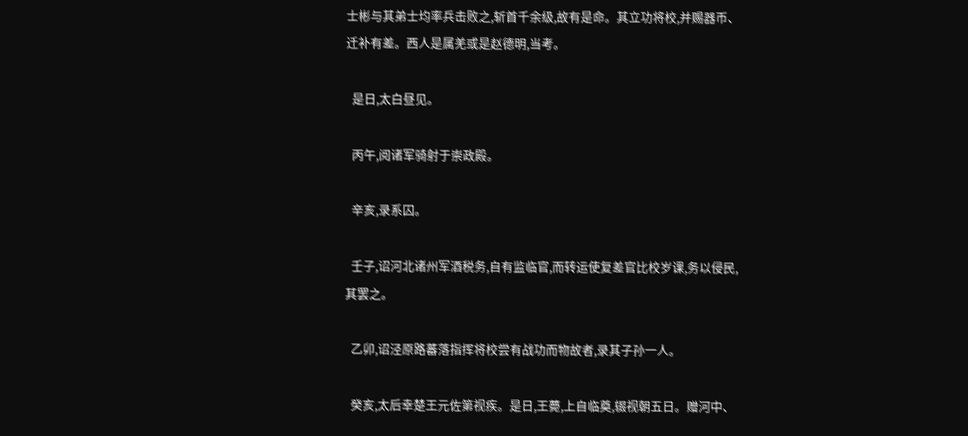士彬与其弟士均率兵击败之,斩首千余级,故有是命。其立功将校,并赐器币、迁补有差。西人是属羌或是赵德明,当考。

  是日,太白昼见。

  丙午,阅诸军骑射于崇政殿。

  辛亥,录系囚。

  壬子,诏河北诸州军酒税务,自有监临官,而转运使复差官比校岁课,务以侵民,其罢之。

  乙卯,诏泾原路蕃落指挥将校尝有战功而物故者,录其子孙一人。

  癸亥,太后幸楚王元佐第视疾。是日,王薨,上自临奠,辍视朝五日。赠河中、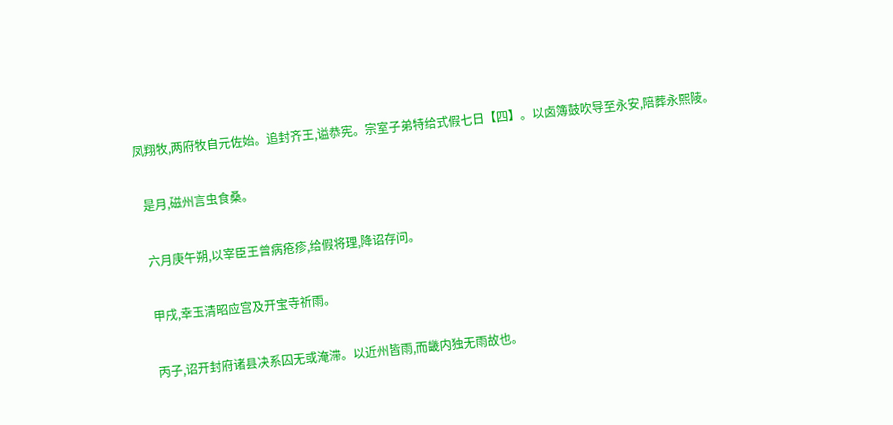凤翔牧,两府牧自元佐始。追封齐王,谥恭宪。宗室子弟特给式假七日【四】。以卤簿鼓吹导至永安,陪葬永熙陵。

  是月,磁州言虫食桑。

  六月庚午朔,以宰臣王曾病疮疹,给假将理,降诏存问。

  甲戌,幸玉清昭应宫及开宝寺祈雨。

  丙子,诏开封府诸县决系囚无或淹滞。以近州皆雨,而畿内独无雨故也。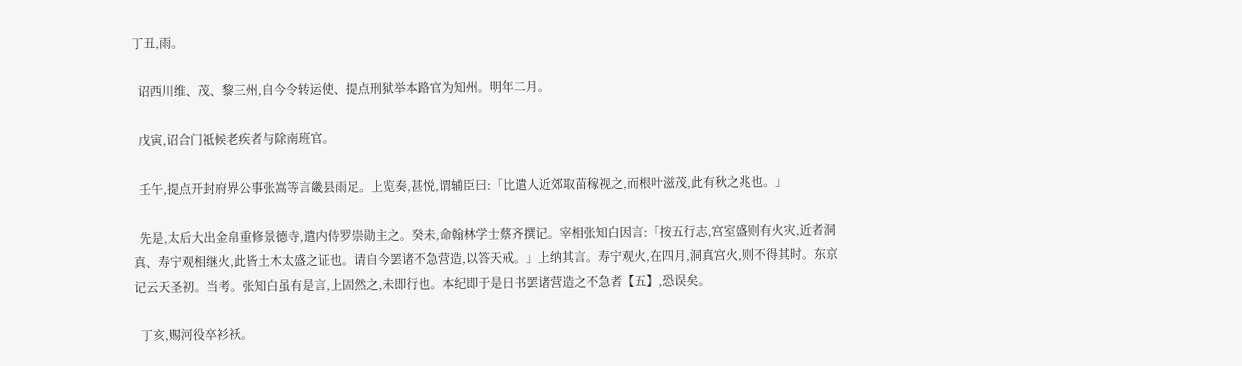丁丑,雨。

  诏西川维、茂、黎三州,自今令转运使、提点刑狱举本路官为知州。明年二月。

  戊寅,诏合门祗候老疾者与除南班官。

  壬午,提点开封府界公事张嵩等言畿县雨足。上览奏,甚悦,谓辅臣曰:「比遣人近郊取苗稼视之,而根叶滋茂,此有秋之兆也。」

  先是,太后大出金帛重修景德寺,遣内侍罗崇勋主之。癸未,命翰林学士蔡齐撰记。宰相张知白因言:「按五行志,宫室盛则有火灾,近者洞真、寿宁观相继火,此皆土木太盛之证也。请自今罢诸不急营造,以答天戒。」上纳其言。寿宁观火,在四月,洞真宫火,则不得其时。东京记云天圣初。当考。张知白虽有是言,上固然之,未即行也。本纪即于是日书罢诸营造之不急者【五】,恐误矣。

  丁亥,赐河役卒衫袄。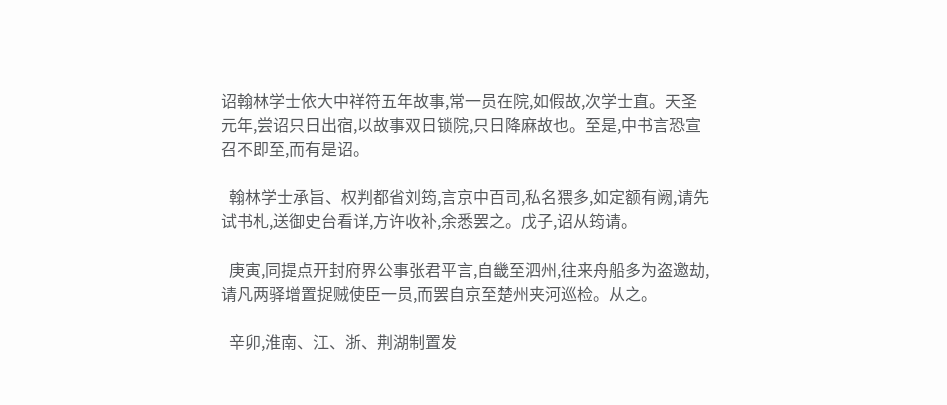诏翰林学士依大中祥符五年故事,常一员在院,如假故,次学士直。天圣元年,尝诏只日出宿,以故事双日锁院,只日降麻故也。至是,中书言恐宣召不即至,而有是诏。

  翰林学士承旨、权判都省刘筠,言京中百司,私名猥多,如定额有阙,请先试书札,送御史台看详,方许收补,余悉罢之。戊子,诏从筠请。

  庚寅,同提点开封府界公事张君平言,自畿至泗州,往来舟船多为盗邀劫,请凡两驿增置捉贼使臣一员,而罢自京至楚州夹河巡检。从之。

  辛卯,淮南、江、浙、荆湖制置发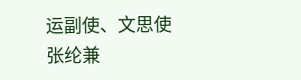运副使、文思使张纶兼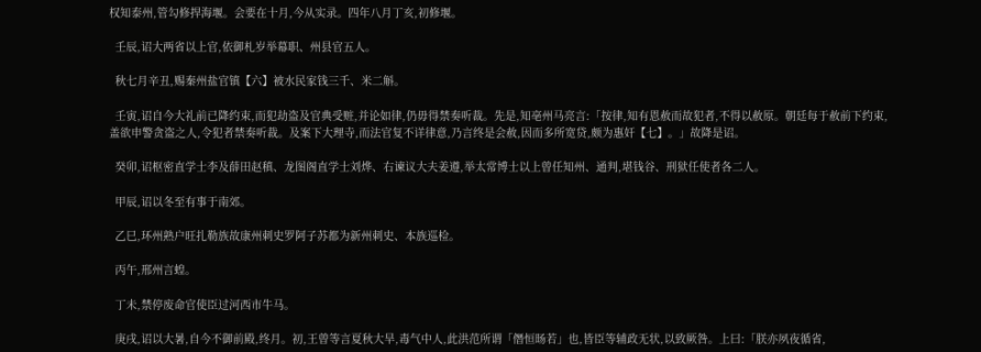权知泰州,管勾修捍海堰。会要在十月,今从实录。四年八月丁亥,初修堰。

  壬辰,诏大两省以上官,依御札岁举幕职、州县官五人。

  秋七月辛丑,赐秦州盐官镇【六】被水民家钱三千、米二斛。

  壬寅,诏自今大礼前已降约束,而犯劫盗及官典受赃,并论如律,仍毋得禁奏听裁。先是,知亳州马亮言:「按律,知有恩赦而故犯者,不得以赦原。朝廷每于赦前下约束,盖欲申警贪盗之人,令犯者禁奏听裁。及案下大理寺,而法官复不详律意,乃言终是会赦,因而多所宽贷,颇为惠奸【七】。」故降是诏。

  癸卯,诏枢密直学士李及薛田赵稹、龙图阁直学士刘烨、右谏议大夫姜遵,举太常博士以上曾任知州、通判,堪钱谷、刑狱任使者各二人。

  甲辰,诏以冬至有事于南郊。

  乙巳,环州熟户旺扎勒族故康州刺史罗阿子苏都为新州刺史、本族巡检。

  丙午,邢州言蝗。

  丁未,禁停废命官使臣过河西市牛马。

  庚戌,诏以大暑,自今不御前殿,终月。初,王曾等言夏秋大旱,毒气中人,此洪范所谓「僭恒旸若」也,皆臣等辅政无状,以致厥咎。上曰:「朕亦夙夜循省,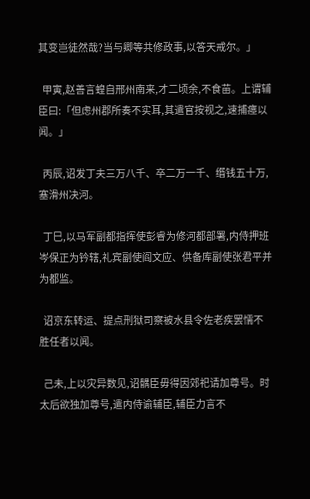其变岂徒然哉?当与卿等共修政事,以答天戒尔。」

  甲寅,赵善言蝗自邢州南来,才二顷余,不食苗。上谓辅臣曰:「但虑州郡所奏不实耳,其遣官按视之,速捕瘗以闻。」

  丙辰,诏发丁夫三万八千、卒二万一千、缗钱五十万,塞滑州决河。

  丁巳,以马军副都指挥使彭睿为修河都部署,内侍押班岑保正为钤辖,礼宾副使阎文应、供备库副使张君平并为都监。

  诏京东转运、提点刑狱司察被水县令佐老疾罢懦不胜任者以闻。

  己未,上以灾异数见,诏髃臣毋得因郊祀请加尊号。时太后欲独加尊号,遣内侍谕辅臣,辅臣力言不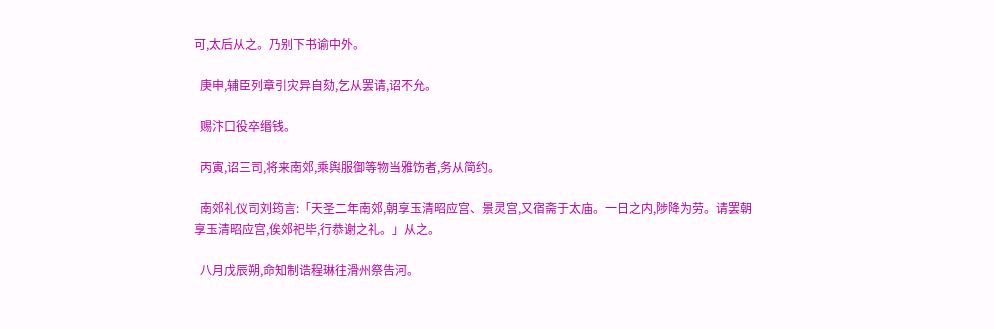可,太后从之。乃别下书谕中外。

  庚申,辅臣列章引灾异自劾,乞从罢请,诏不允。

  赐汴口役卒缗钱。

  丙寅,诏三司,将来南郊,乘舆服御等物当雅饬者,务从简约。

  南郊礼仪司刘筠言:「天圣二年南郊,朝享玉清昭应宫、景灵宫,又宿斋于太庙。一日之内,陟降为劳。请罢朝享玉清昭应宫,俟郊祀毕,行恭谢之礼。」从之。

  八月戊辰朔,命知制诰程琳往滑州祭告河。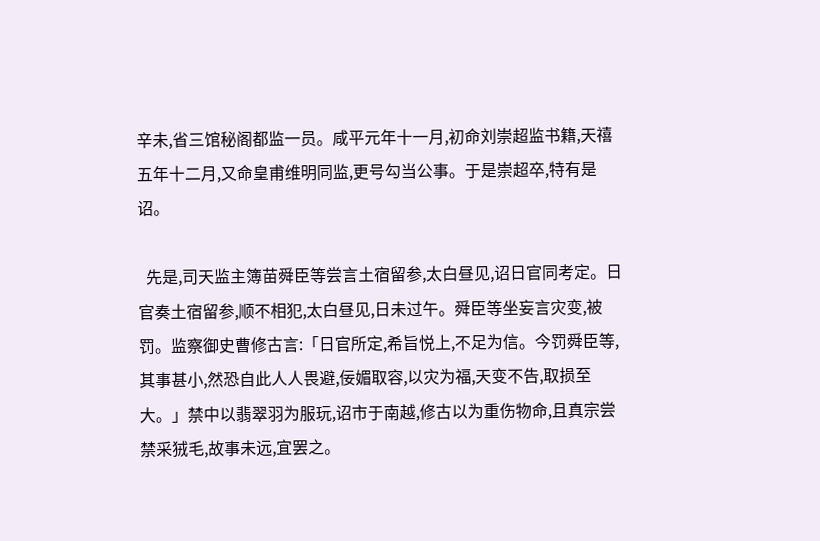辛未,省三馆秘阁都监一员。咸平元年十一月,初命刘崇超监书籍,天禧五年十二月,又命皇甫维明同监,更号勾当公事。于是崇超卒,特有是诏。

  先是,司天监主簿苗舜臣等尝言土宿留参,太白昼见,诏日官同考定。日官奏土宿留参,顺不相犯,太白昼见,日未过午。舜臣等坐妄言灾变,被罚。监察御史曹修古言:「日官所定,希旨悦上,不足为信。今罚舜臣等,其事甚小,然恐自此人人畏避,佞媚取容,以灾为福,天变不告,取损至大。」禁中以翡翠羽为服玩,诏市于南越,修古以为重伤物命,且真宗尝禁采狨毛,故事未远,宜罢之。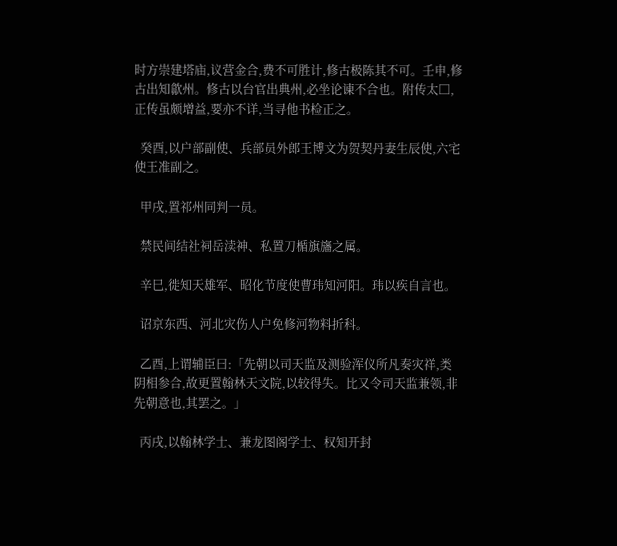时方崇建塔庙,议营金合,费不可胜计,修古极陈其不可。壬申,修古出知歙州。修古以台官出典州,必坐论谏不合也。附传太□,正传虽颇增益,要亦不详,当寻他书检正之。

  癸酉,以户部副使、兵部员外郎王博文为贺契丹妻生辰使,六宅使王准副之。

  甲戌,置祁州同判一员。

  禁民间结社祠岳渎神、私置刀楯旗旛之属。

  辛巳,徙知天雄军、昭化节度使曹玮知河阳。玮以疾自言也。

  诏京东西、河北灾伤人户免修河物料折科。

  乙酉,上谓辅臣曰:「先朝以司天监及测验浑仪所凡奏灾祥,类阴相参合,故更置翰林天文院,以较得失。比又令司天监兼领,非先朝意也,其罢之。」

  丙戌,以翰林学士、兼龙图阁学士、权知开封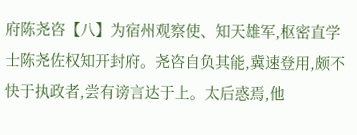府陈尧咨【八】为宿州观察使、知天雄军,枢密直学士陈尧佐权知开封府。尧咨自负其能,冀速登用,颇不快于执政者,尝有谤言达于上。太后惑焉,他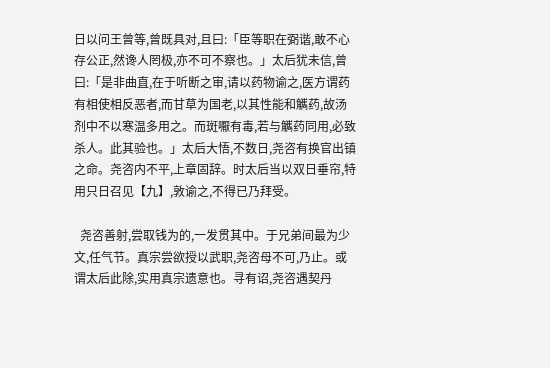日以问王曾等,曾既具对,且曰:「臣等职在弼谐,敢不心存公正,然谗人罔极,亦不可不察也。」太后犹未信,曾曰:「是非曲直,在于听断之审,请以药物谕之,医方谓药有相使相反恶者,而甘草为国老,以其性能和觽药,故汤剂中不以寒温多用之。而斑嚈有毒,若与觽药同用,必致杀人。此其验也。」太后大悟,不数日,尧咨有换官出镇之命。尧咨内不平,上章固辞。时太后当以双日垂帘,特用只日召见【九】,敦谕之,不得已乃拜受。

  尧咨善射,尝取钱为的,一发贯其中。于兄弟间最为少文,任气节。真宗尝欲授以武职,尧咨母不可,乃止。或谓太后此除,实用真宗遗意也。寻有诏,尧咨遇契丹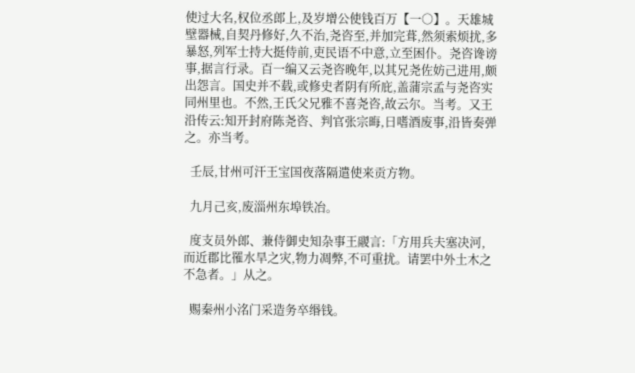使过大名,权位丞郎上,及岁增公使钱百万【一○】。天雄城壁器械,自契丹修好,久不治,尧咨至,并加完葺,然须索烦扰,多暴怒,列军士持大挺侍前,吏民语不中意,立至困仆。尧咨谗谤事,据言行录。百一编又云尧咨晚年,以其兄尧佐妨己进用,颇出怨言。国史并不载,或修史者阴有所庇,盖蒲宗孟与尧咨实同州里也。不然,王氏父兄雅不喜尧咨,故云尔。当考。又王沿传云:知开封府陈尧咨、判官张宗晦,日嗜酒废事,沿皆奏弹之。亦当考。

  壬辰,甘州可汗王宝国夜落隔遣使来贡方物。

  九月己亥,废淄州东埠铁冶。

  度支员外郎、兼侍御史知杂事王鬷言:「方用兵夫塞决河,而近郡比罹水旱之灾,物力凋弊,不可重扰。请罢中外土木之不急者。」从之。

  赐秦州小洺门采造务卒缗钱。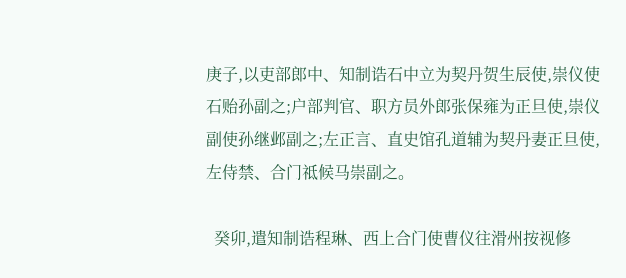庚子,以吏部郎中、知制诰石中立为契丹贺生辰使,崇仪使石贻孙副之;户部判官、职方员外郎张保雍为正旦使,崇仪副使孙继邺副之;左正言、直史馆孔道辅为契丹妻正旦使,左侍禁、合门祗候马崇副之。

  癸卯,遣知制诰程琳、西上合门使曹仪往滑州按视修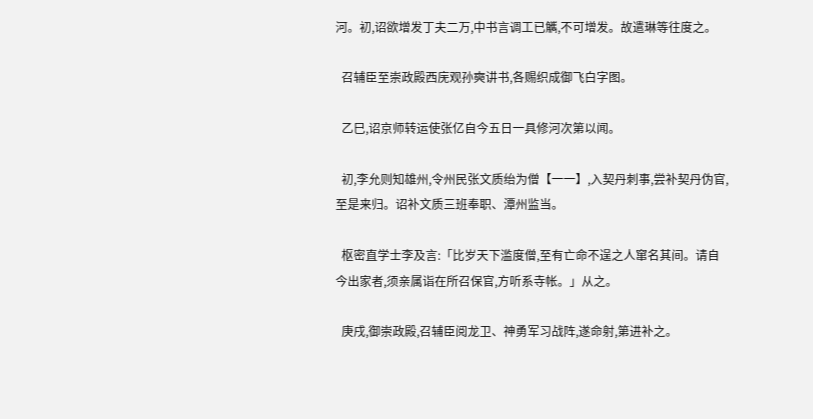河。初,诏欲增发丁夫二万,中书言调工已觽,不可增发。故遣琳等往度之。

  召辅臣至崇政殿西庑观孙奭讲书,各赐织成御飞白字图。

  乙巳,诏京师转运使张亿自今五日一具修河次第以闻。

  初,李允则知雄州,令州民张文质绐为僧【一一】,入契丹刺事,尝补契丹伪官,至是来归。诏补文质三班奉职、潭州监当。

  枢密直学士李及言:「比岁天下滥度僧,至有亡命不逞之人窜名其间。请自今出家者,须亲属诣在所召保官,方听系寺帐。」从之。

  庚戌,御崇政殿,召辅臣阅龙卫、神勇军习战阵,遂命射,第进补之。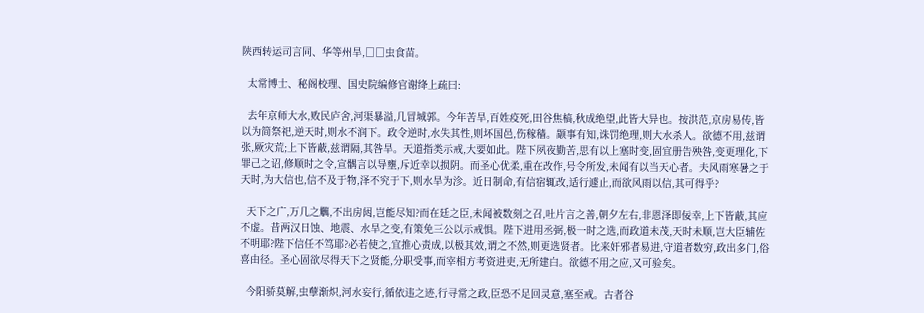陕西转运司言同、华等州旱,□□虫食苗。

  太常博士、秘阁校理、国史院编修官谢绛上疏曰:

  去年京师大水,败民庐舍,河渠暴溢,几冒城郭。今年苦旱,百姓疫死,田谷焦槁,秋成绝望,此皆大异也。按洪范,京房易传,皆以为简祭祀,逆天时,则水不润下。政令逆时,水失其性,则坏国邑,伤稼穑。颛事有知,诛罚绝理,则大水杀人。欲德不用,兹谓张,厥灾荒;上下皆蔽,兹谓隔,其咎旱。天道指类示戒,大要如此。陛下夙夜勤苦,思有以上塞时变,固宜册告殃咎,变更理化,下罪己之诏,修顺时之令,宣髃言以导壅,斥近幸以损阴。而圣心优柔,重在改作,号令所发,未闻有以当天心者。夫风雨寒暑之于天时,为大信也,信不及于物,泽不究于下,则水旱为沴。近日制命,有信宿辄改,适行遽止,而欲风雨以信,其可得乎?

  天下之广,万几之觽,不出房闼,岂能尽知?而在廷之臣,未闻被数刻之召,吐片言之善,朝夕左右,非恩泽即佞幸,上下皆蔽,其应不虚。昔两汉日蚀、地震、水旱之变,有策免三公以示戒惧。陛下进用丞弼,极一时之选,而政道未茂,天时未顺,岂大臣辅佐不明耶?陛下信任不笃耶?必若使之,宜推心责成,以极其效,谓之不然,则更选贤者。比来奸邪者易进,守道者数穷,政出多门,俗喜由径。圣心固欲尽得天下之贤能,分职受事,而宰相方考资进吏,无所建白。欲德不用之应,又可验矣。

  今阳骄莫解,虫孽渐炽,河水妄行,循依违之迹,行寻常之政,臣恐不足回灵意,塞至戒。古者谷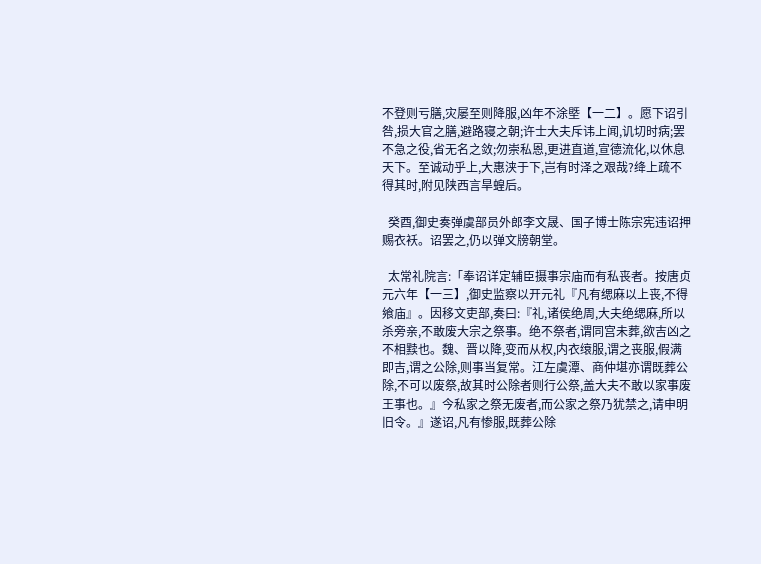不登则亏膳,灾屡至则降服,凶年不涂塈【一二】。愿下诏引咎,损大官之膳,避路寝之朝;许士大夫斥讳上闻,讥切时病;罢不急之役,省无名之敛;勿崇私恩,更进直道,宣德流化,以休息天下。至诚动乎上,大惠浃于下,岂有时泽之艰哉?绛上疏不得其时,附见陕西言旱蝗后。

  癸酉,御史奏弹虞部员外郎李文晟、国子博士陈宗宪违诏押赐衣袄。诏罢之,仍以弹文牓朝堂。

  太常礼院言:「奉诏详定辅臣摄事宗庙而有私丧者。按唐贞元六年【一三】,御史监察以开元礼『凡有缌麻以上丧,不得飨庙』。因移文吏部,奏曰:『礼,诸侯绝周,大夫绝缌麻,所以杀旁亲,不敢废大宗之祭事。绝不祭者,谓同宫未葬,欲吉凶之不相黩也。魏、晋以降,变而从权,内衣缞服,谓之丧服,假满即吉,谓之公除,则事当复常。江左虞潭、商仲堪亦谓既葬公除,不可以废祭,故其时公除者则行公祭,盖大夫不敢以家事废王事也。』今私家之祭无废者,而公家之祭乃犹禁之,请申明旧令。』遂诏,凡有惨服,既葬公除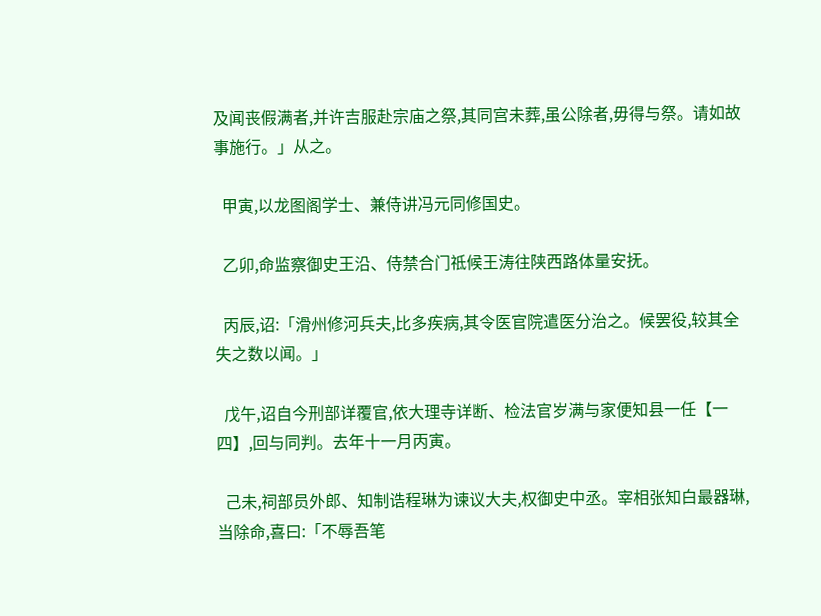及闻丧假满者,并许吉服赴宗庙之祭,其同宫未葬,虽公除者,毋得与祭。请如故事施行。」从之。

  甲寅,以龙图阁学士、兼侍讲冯元同修国史。

  乙卯,命监察御史王沿、侍禁合门祗候王涛往陕西路体量安抚。

  丙辰,诏:「滑州修河兵夫,比多疾病,其令医官院遣医分治之。候罢役,较其全失之数以闻。」

  戊午,诏自今刑部详覆官,依大理寺详断、检法官岁满与家便知县一任【一四】,回与同判。去年十一月丙寅。

  己未,祠部员外郎、知制诰程琳为谏议大夫,权御史中丞。宰相张知白最器琳,当除命,喜曰:「不辱吾笔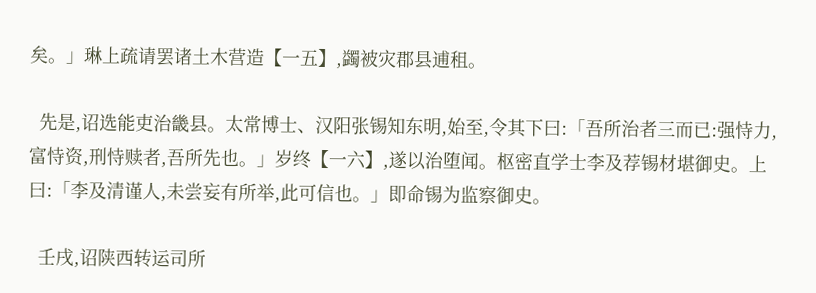矣。」琳上疏请罢诸土木营造【一五】,蠲被灾郡县逋租。

  先是,诏选能吏治畿县。太常博士、汉阳张锡知东明,始至,令其下曰:「吾所治者三而已:强恃力,富恃资,刑恃赎者,吾所先也。」岁终【一六】,遂以治堕闻。枢密直学士李及荐锡材堪御史。上曰:「李及清谨人,未尝妄有所举,此可信也。」即命锡为监察御史。

  壬戌,诏陕西转运司所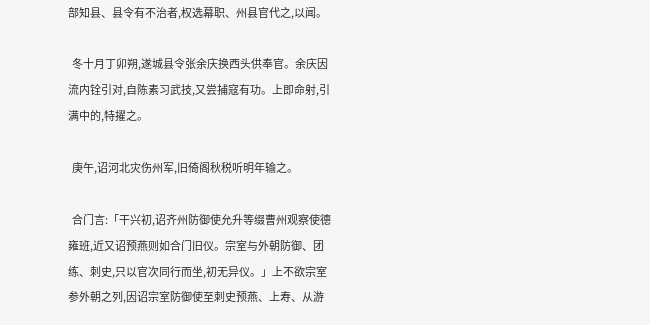部知县、县令有不治者,权选幕职、州县官代之,以闻。

  冬十月丁卯朔,遂城县令张余庆换西头供奉官。余庆因流内铨引对,自陈素习武技,又尝捕寇有功。上即命射,引满中的,特擢之。

  庚午,诏河北灾伤州军,旧倚阁秋税听明年输之。

  合门言:「干兴初,诏齐州防御使允升等缀曹州观察使德雍班,近又诏预燕则如合门旧仪。宗室与外朝防御、团练、刺史,只以官次同行而坐,初无异仪。」上不欲宗室参外朝之列,因诏宗室防御使至刺史预燕、上寿、从游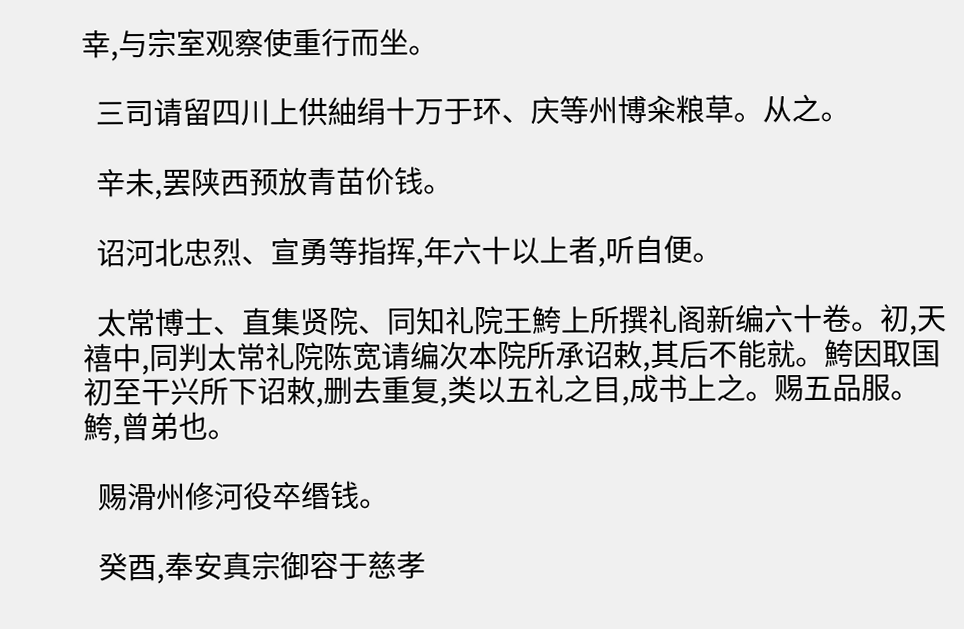幸,与宗室观察使重行而坐。

  三司请留四川上供紬绢十万于环、庆等州博籴粮草。从之。

  辛未,罢陕西预放青苗价钱。

  诏河北忠烈、宣勇等指挥,年六十以上者,听自便。

  太常博士、直集贤院、同知礼院王鮬上所撰礼阁新编六十卷。初,天禧中,同判太常礼院陈宽请编次本院所承诏敕,其后不能就。鮬因取国初至干兴所下诏敕,删去重复,类以五礼之目,成书上之。赐五品服。鮬,曾弟也。

  赐滑州修河役卒缗钱。

  癸酉,奉安真宗御容于慈孝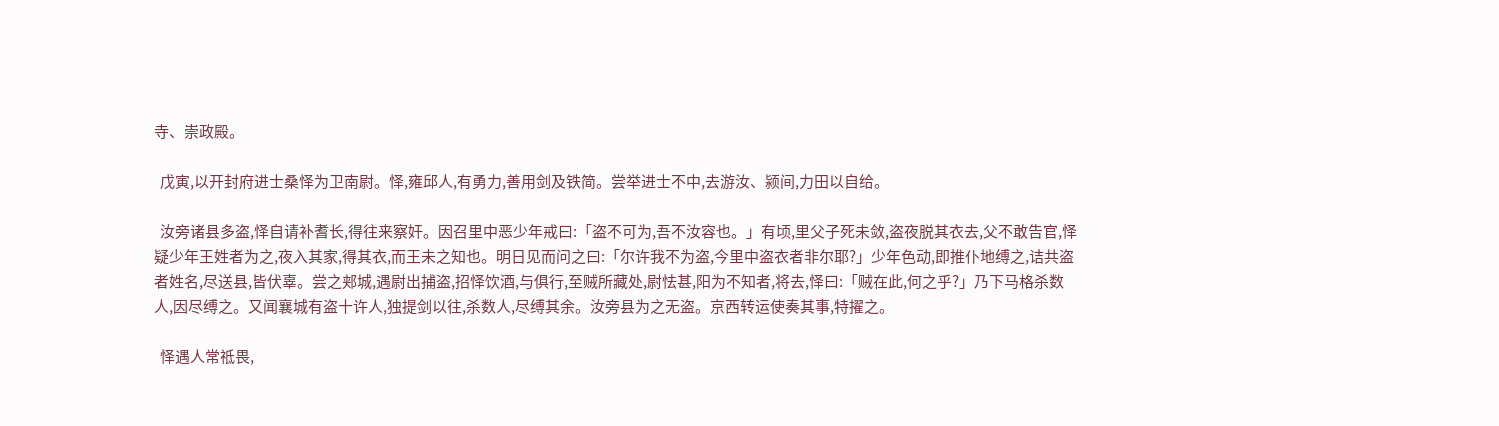寺、崇政殿。

  戊寅,以开封府进士桑怿为卫南尉。怿,雍邱人,有勇力,善用剑及铁简。尝举进士不中,去游汝、颍间,力田以自给。

  汝旁诸县多盗,怿自请补耆长,得往来察奸。因召里中恶少年戒曰:「盗不可为,吾不汝容也。」有顷,里父子死未敛,盗夜脱其衣去,父不敢告官,怿疑少年王姓者为之,夜入其家,得其衣,而王未之知也。明日见而问之曰:「尔许我不为盗,今里中盗衣者非尔耶?」少年色动,即推仆地缚之,诘共盗者姓名,尽送县,皆伏辜。尝之郏城,遇尉出捕盗,招怿饮酒,与俱行,至贼所藏处,尉怯甚,阳为不知者,将去,怿曰:「贼在此,何之乎?」乃下马格杀数人,因尽缚之。又闻襄城有盗十许人,独提剑以往,杀数人,尽缚其余。汝旁县为之无盗。京西转运使奏其事,特擢之。

  怿遇人常祗畏,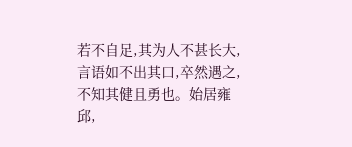若不自足,其为人不甚长大,言语如不出其口,卒然遇之,不知其健且勇也。始居雍邱,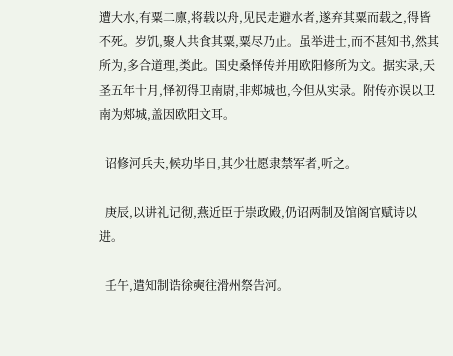遭大水,有粟二廪,将载以舟,见民走避水者,遂弃其粟而载之,得皆不死。岁饥,聚人共食其粟,粟尽乃止。虽举进士,而不甚知书,然其所为,多合道理,类此。国史桑怿传并用欧阳修所为文。据实录,天圣五年十月,怿初得卫南尉,非郏城也,今但从实录。附传亦误以卫南为郏城,盖因欧阳文耳。

  诏修河兵夫,候功毕日,其少壮愿隶禁军者,听之。

  庚辰,以讲礼记彻,燕近臣于崇政殿,仍诏两制及馆阁官赋诗以进。

  壬午,遣知制诰徐奭往滑州祭告河。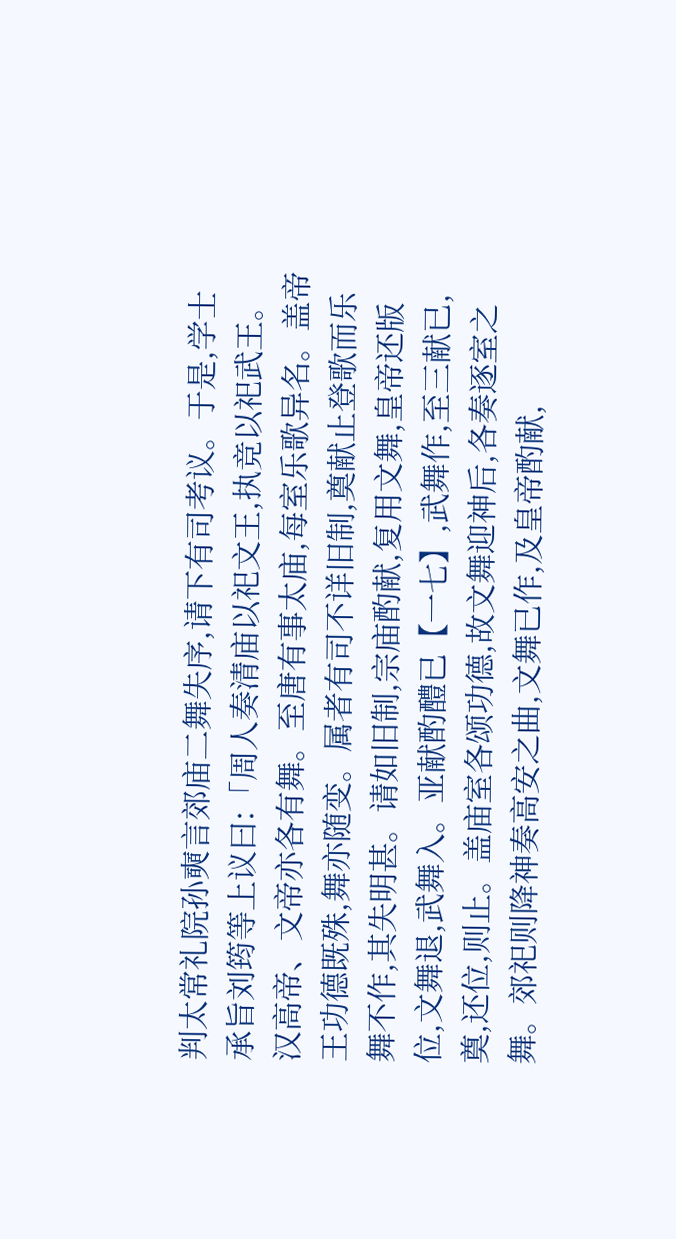判太常礼院孙奭言郊庙二舞失序,请下有司考议。于是,学士承旨刘筠等上议曰:「周人奏清庙以祀文王,执竞以祀武王。汉高帝、文帝亦各有舞。至唐有事太庙,每室乐歌异名。盖帝王功德既殊,舞亦随变。属者有司不详旧制,奠献止登歌而乐舞不作,其失明甚。请如旧制,宗庙酌献,复用文舞,皇帝还版位,文舞退,武舞入。亚献酌醴已【一七】,武舞作,至三献已,奠,还位,则止。盖庙室各颂功德,故文舞迎神后,各奏逐室之舞。郊祀则降神奏高安之曲,文舞已作,及皇帝酌献,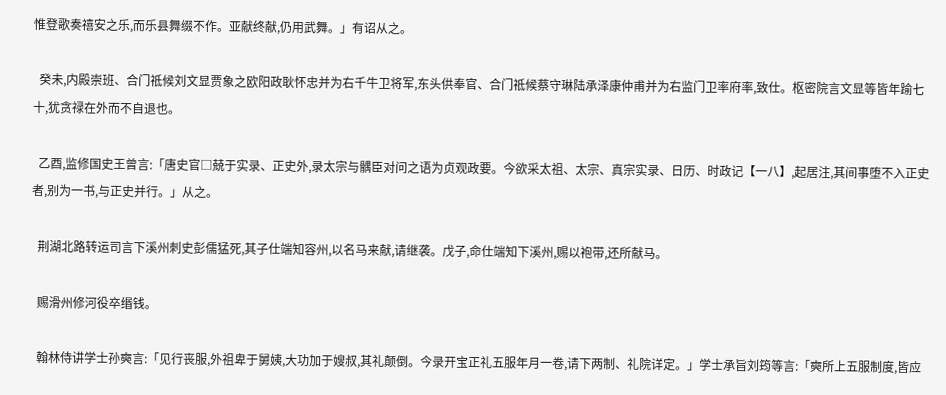惟登歌奏禧安之乐,而乐县舞缀不作。亚献终献,仍用武舞。」有诏从之。

  癸未,内殿崇班、合门祗候刘文显贾象之欧阳政耿怀忠并为右千牛卫将军,东头供奉官、合门祗候蔡守琳陆承泽康仲甫并为右监门卫率府率,致仕。枢密院言文显等皆年踰七十,犹贪禄在外而不自退也。

  乙酉,监修国史王曾言:「唐史官□兢于实录、正史外,录太宗与髃臣对问之语为贞观政要。今欲采太祖、太宗、真宗实录、日历、时政记【一八】,起居注,其间事堕不入正史者,别为一书,与正史并行。」从之。

  荆湖北路转运司言下溪州刺史彭儒猛死,其子仕端知容州,以名马来献,请继袭。戊子,命仕端知下溪州,赐以袍带,还所献马。

  赐滑州修河役卒缗钱。

  翰林侍讲学士孙奭言:「见行丧服,外祖卑于舅姨,大功加于嫂叔,其礼颠倒。今录开宝正礼五服年月一卷,请下两制、礼院详定。」学士承旨刘筠等言:「奭所上五服制度,皆应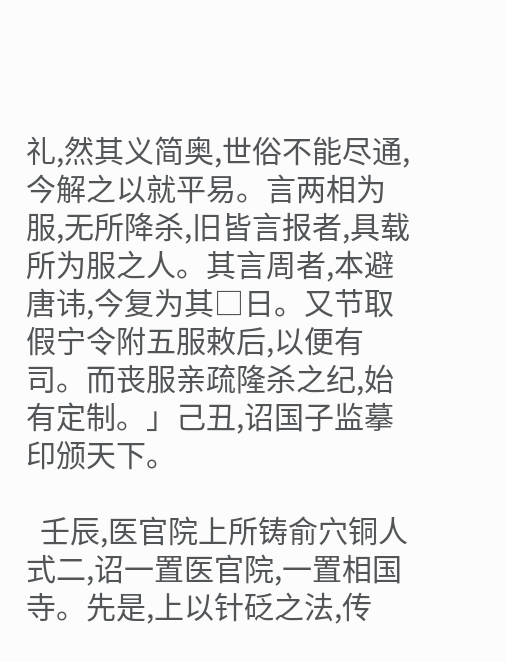礼,然其义简奥,世俗不能尽通,今解之以就平易。言两相为服,无所降杀,旧皆言报者,具载所为服之人。其言周者,本避唐讳,今复为其□日。又节取假宁令附五服敕后,以便有司。而丧服亲疏隆杀之纪,始有定制。」己丑,诏国子监摹印颁天下。

  壬辰,医官院上所铸俞穴铜人式二,诏一置医官院,一置相国寺。先是,上以针砭之法,传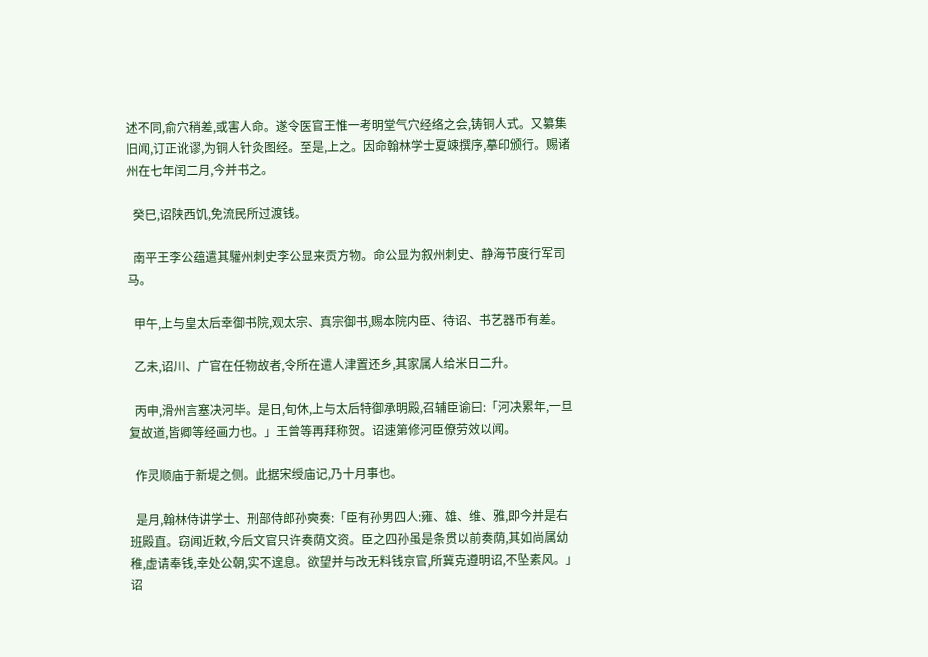述不同,俞穴稍差,或害人命。遂令医官王惟一考明堂气穴经络之会,铸铜人式。又纂集旧闻,订正讹谬,为铜人针灸图经。至是,上之。因命翰林学士夏竦撰序,摹印颁行。赐诸州在七年闰二月,今并书之。

  癸巳,诏陕西饥,免流民所过渡钱。

  南平王李公蕴遣其驩州刺史李公显来贡方物。命公显为叙州刺史、静海节度行军司马。

  甲午,上与皇太后幸御书院,观太宗、真宗御书,赐本院内臣、待诏、书艺器币有差。

  乙未,诏川、广官在任物故者,令所在遣人津置还乡,其家属人给米日二升。

  丙申,滑州言塞决河毕。是日,旬休,上与太后特御承明殿,召辅臣谕曰:「河决累年,一旦复故道,皆卿等经画力也。」王曾等再拜称贺。诏速第修河臣僚劳效以闻。

  作灵顺庙于新堤之侧。此据宋绶庙记,乃十月事也。

  是月,翰林侍讲学士、刑部侍郎孙奭奏:「臣有孙男四人:雍、雄、维、雅,即今并是右班殿直。窃闻近敕,今后文官只许奏荫文资。臣之四孙虽是条贯以前奏荫,其如尚属幼稚,虚请奉钱,幸处公朝,实不遑息。欲望并与改无料钱京官,所冀克遵明诏,不坠素风。」诏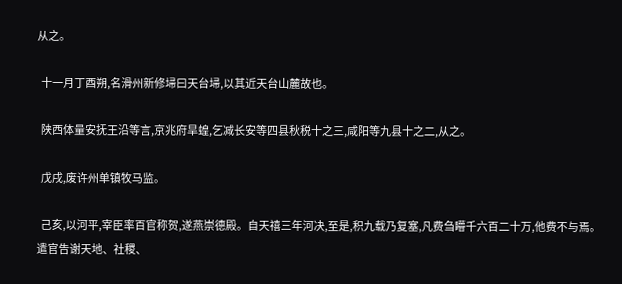从之。

  十一月丁酉朔,名滑州新修埽曰天台埽,以其近天台山麓故也。

  陕西体量安抚王沿等言,京兆府旱蝗,乞减长安等四县秋税十之三,咸阳等九县十之二,从之。

  戊戌,废许州单镇牧马监。

  己亥,以河平,宰臣率百官称贺,遂燕崇德殿。自天禧三年河决,至是,积九载乃复塞,凡费刍矒千六百二十万,他费不与焉。遣官告谢天地、社稷、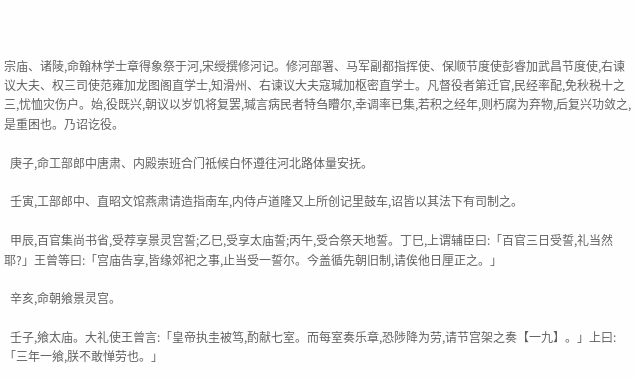宗庙、诸陵,命翰林学士章得象祭于河,宋绶撰修河记。修河部署、马军副都指挥使、保顺节度使彭睿加武昌节度使,右谏议大夫、权三司使范雍加龙图阁直学士,知滑州、右谏议大夫寇瑊加枢密直学士。凡督役者第迁官,民经率配,免秋税十之三,忧恤灾伤户。始,役既兴,朝议以岁饥将复罢,瑊言病民者特刍矒尔,幸调率已集,若积之经年,则朽腐为弃物,后复兴功敛之,是重困也。乃诏讫役。

  庚子,命工部郎中唐肃、内殿崇班合门祗候白怀遵往河北路体量安抚。

  壬寅,工部郎中、直昭文馆燕肃请造指南车,内侍卢道隆又上所创记里鼓车,诏皆以其法下有司制之。

  甲辰,百官集尚书省,受荐享景灵宫誓;乙巳,受享太庙誓;丙午,受合祭天地誓。丁巳,上谓辅臣曰:「百官三日受誓,礼当然耶?」王曾等曰:「宫庙告享,皆缘郊祀之事,止当受一誓尔。今盖循先朝旧制,请俟他日厘正之。」

  辛亥,命朝飨景灵宫。

  壬子,飨太庙。大礼使王曾言:「皇帝执圭被笃,酌献七室。而每室奏乐章,恐陟降为劳,请节宫架之奏【一九】。」上曰:「三年一飨,朕不敢惮劳也。」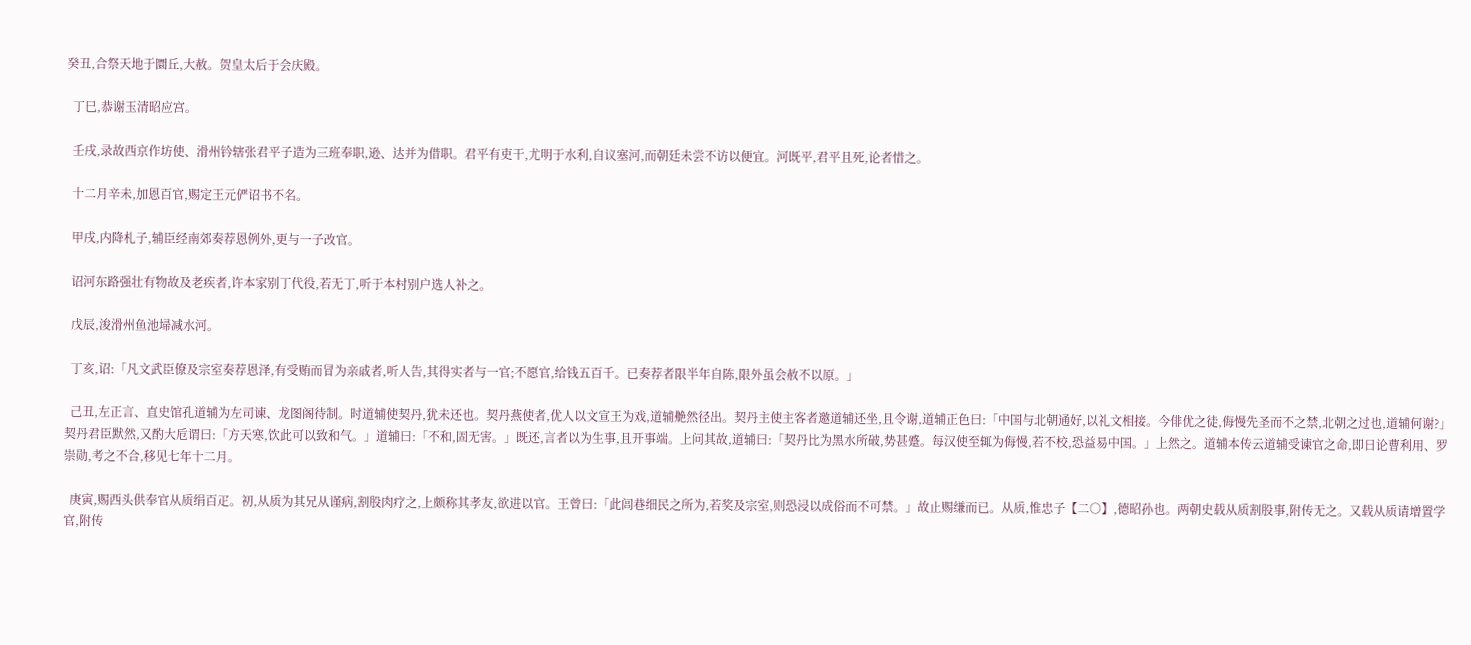癸丑,合祭天地于圜丘,大赦。贺皇太后于会庆殿。

  丁巳,恭谢玉清昭应宫。

  壬戌,录故西京作坊使、滑州钤辖张君平子造为三班奉职,逊、达并为借职。君平有吏干,尤明于水利,自议塞河,而朝廷未尝不访以便宜。河既平,君平且死,论者惜之。

  十二月辛未,加恩百官,赐定王元俨诏书不名。

  甲戌,内降札子,辅臣经南郊奏荐恩例外,更与一子改官。

  诏河东路强壮有物故及老疾者,许本家别丁代役,若无丁,听于本村别户选人补之。

  戊辰,浚滑州鱼池埽减水河。

  丁亥,诏:「凡文武臣僚及宗室奏荐恩泽,有受贿而冒为亲戚者,听人告,其得实者与一官;不愿官,给钱五百千。已奏荐者限半年自陈,限外虽会赦不以原。」

  己丑,左正言、直史馆孔道辅为左司谏、龙图阁待制。时道辅使契丹,犹未还也。契丹燕使者,优人以文宣王为戏,道辅艴然径出。契丹主使主客者邀道辅还坐,且令谢,道辅正色曰:「中国与北朝通好,以礼文相接。今俳优之徒,侮慢先圣而不之禁,北朝之过也,道辅何谢?」契丹君臣默然,又酌大卮谓曰:「方天寒,饮此可以致和气。」道辅曰:「不和,固无害。」既还,言者以为生事,且开事端。上问其故,道辅曰:「契丹比为黑水所破,势甚蹙。每汉使至辄为侮慢,若不校,恐益易中国。」上然之。道辅本传云道辅受谏官之命,即日论曹利用、罗崇勋,考之不合,移见七年十二月。

  庚寅,赐西头供奉官从质绢百疋。初,从质为其兄从谨病,割股肉疗之,上颇称其孝友,欲进以官。王曾曰:「此闾巷细民之所为,若奖及宗室,则恐浸以成俗而不可禁。」故止赐缣而已。从质,惟忠子【二○】,德昭孙也。两朝史载从质割股事,附传无之。又载从质请增置学官,附传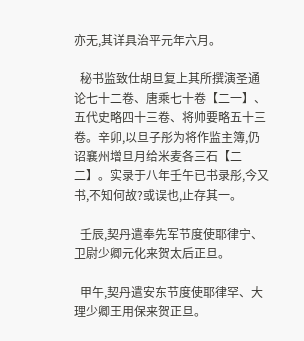亦无,其详具治平元年六月。

  秘书监致仕胡旦复上其所撰演圣通论七十二卷、唐乘七十卷【二一】、五代史略四十三卷、将帅要略五十三卷。辛卯,以旦子彤为将作监主簿,仍诏襄州增旦月给米麦各三石【二二】。实录于八年壬午已书录彤,今又书,不知何故?或误也,止存其一。

  壬辰,契丹遣奉先军节度使耶律宁、卫尉少卿元化来贺太后正旦。

  甲午,契丹遣安东节度使耶律罕、大理少卿王用保来贺正旦。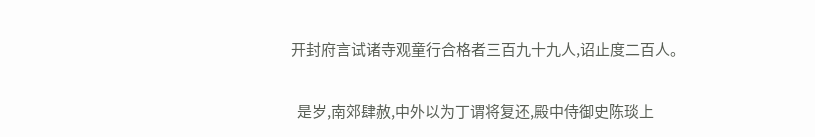开封府言试诸寺观童行合格者三百九十九人,诏止度二百人。

  是岁,南郊肆赦,中外以为丁谓将复还,殿中侍御史陈琰上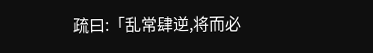疏曰:「乱常肆逆,将而必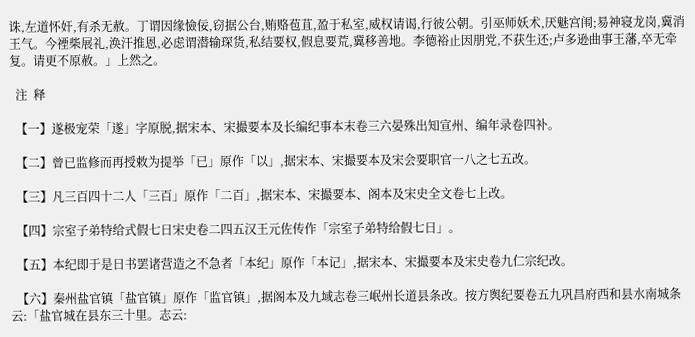诛,左道怀奸,有杀无赦。丁谓因缘憸佞,窃据公台,贿赂苞苴,盈于私室,威权请谒,行彼公朝。引巫师妖术,厌魅宫闱;易神寝龙岗,冀消王气。今禋柴展礼,涣汗推恩,必虑谓潜输琛货,私结要权,假息要荒,冀移善地。李德裕止因朋党,不获生还;卢多逊曲事王藩,卒无牵复。请更不原赦。」上然之。

  注  释

  【一】遂极宠荣「遂」字原脱,据宋本、宋撮要本及长编纪事本末卷三六晏殊出知宣州、编年录卷四补。

  【二】曾已监修而再授敕为提举「已」原作「以」,据宋本、宋撮要本及宋会要职官一八之七五改。

  【三】凡三百四十二人「三百」原作「二百」,据宋本、宋撮要本、阁本及宋史全文卷七上改。

  【四】宗室子弟特给式假七日宋史卷二四五汉王元佐传作「宗室子弟特给假七日」。

  【五】本纪即于是日书罢诸营造之不急者「本纪」原作「本记」,据宋本、宋撮要本及宋史卷九仁宗纪改。

  【六】秦州盐官镇「盐官镇」原作「监官镇」,据阁本及九域志卷三岷州长道县条改。按方舆纪要卷五九巩昌府西和县水南城条云:「盐官城在县东三十里。志云: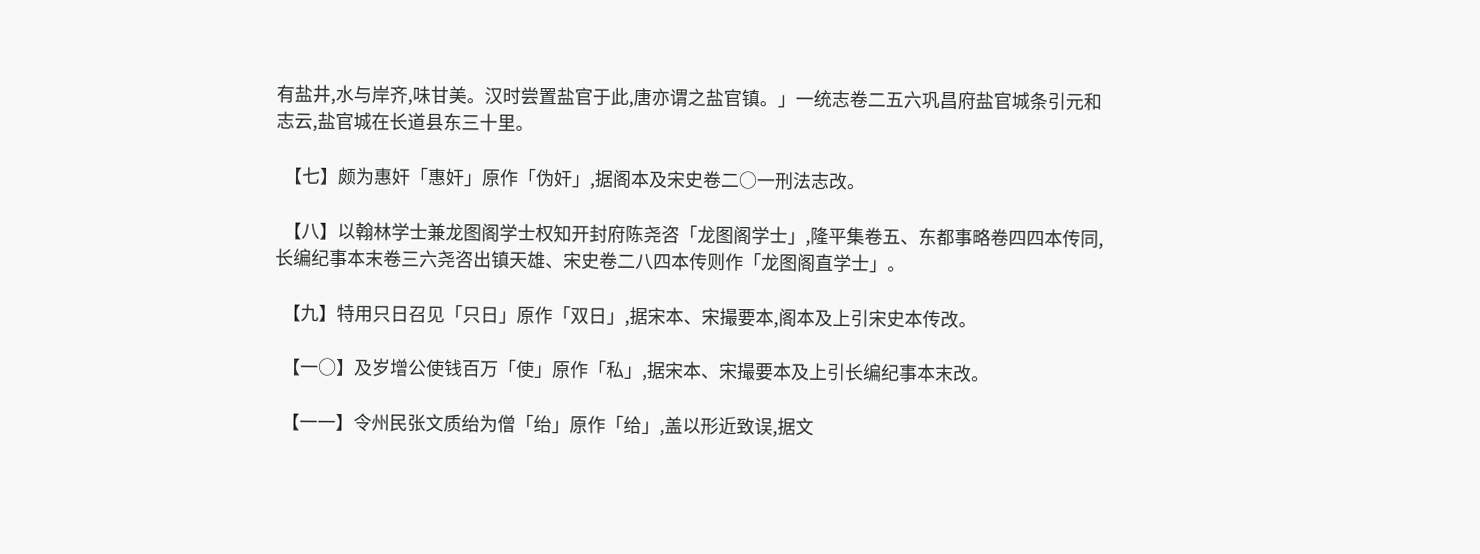有盐井,水与岸齐,味甘美。汉时尝置盐官于此,唐亦谓之盐官镇。」一统志卷二五六巩昌府盐官城条引元和志云,盐官城在长道县东三十里。

  【七】颇为惠奸「惠奸」原作「伪奸」,据阁本及宋史卷二○一刑法志改。

  【八】以翰林学士兼龙图阁学士权知开封府陈尧咨「龙图阁学士」,隆平集卷五、东都事略卷四四本传同,长编纪事本末卷三六尧咨出镇天雄、宋史卷二八四本传则作「龙图阁直学士」。

  【九】特用只日召见「只日」原作「双日」,据宋本、宋撮要本,阁本及上引宋史本传改。

  【一○】及岁增公使钱百万「使」原作「私」,据宋本、宋撮要本及上引长编纪事本末改。

  【一一】令州民张文质绐为僧「绐」原作「给」,盖以形近致误,据文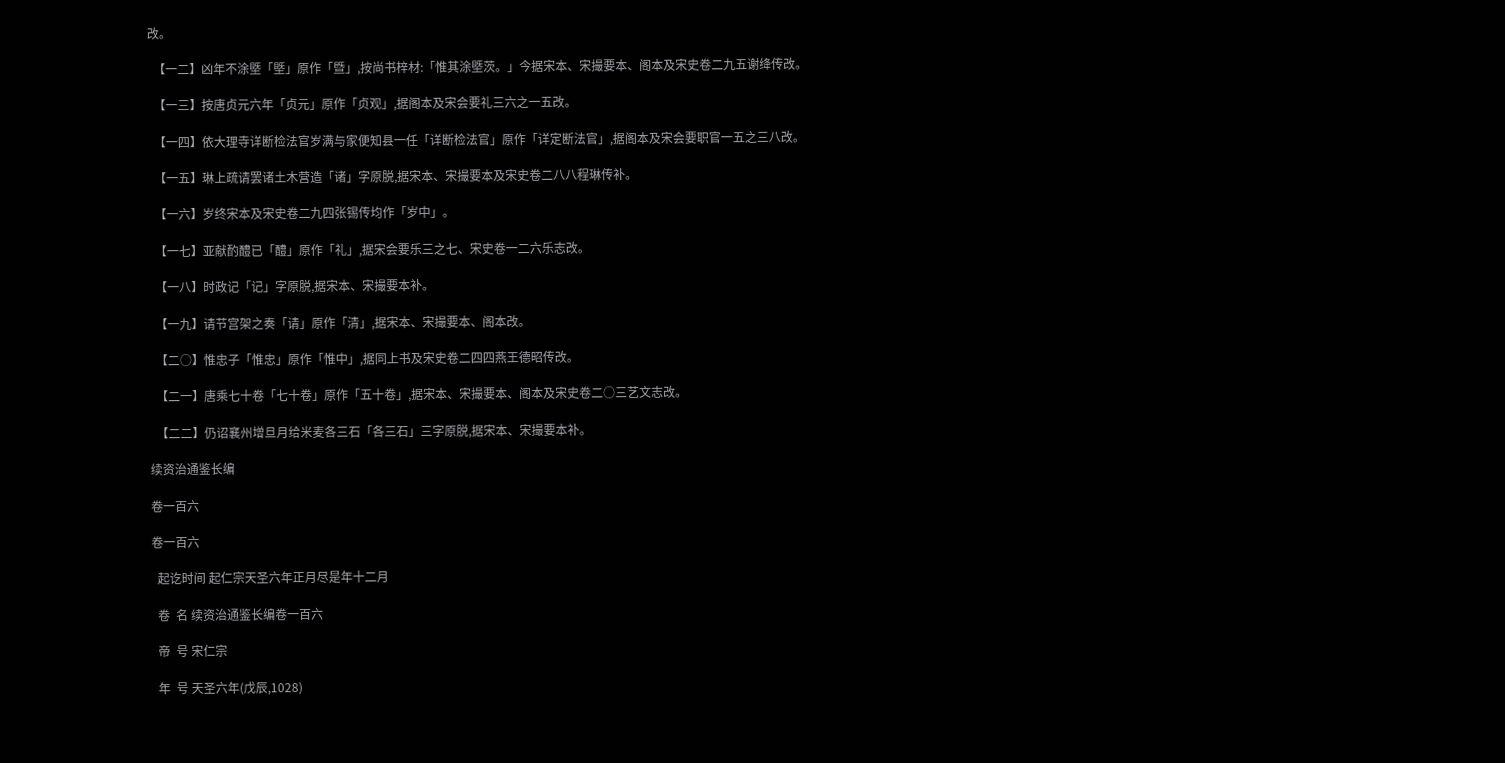改。

  【一二】凶年不涂塈「塈」原作「暨」,按尚书梓材:「惟其涂塈茨。」今据宋本、宋撮要本、阁本及宋史卷二九五谢绛传改。

  【一三】按唐贞元六年「贞元」原作「贞观」,据阁本及宋会要礼三六之一五改。

  【一四】依大理寺详断检法官岁满与家便知县一任「详断检法官」原作「详定断法官」,据阁本及宋会要职官一五之三八改。

  【一五】琳上疏请罢诸土木营造「诸」字原脱,据宋本、宋撮要本及宋史卷二八八程琳传补。

  【一六】岁终宋本及宋史卷二九四张锡传均作「岁中」。

  【一七】亚献酌醴已「醴」原作「礼」,据宋会要乐三之七、宋史卷一二六乐志改。

  【一八】时政记「记」字原脱,据宋本、宋撮要本补。

  【一九】请节宫架之奏「请」原作「清」,据宋本、宋撮要本、阁本改。

  【二○】惟忠子「惟忠」原作「惟中」,据同上书及宋史卷二四四燕王德昭传改。

  【二一】唐乘七十卷「七十卷」原作「五十卷」,据宋本、宋撮要本、阁本及宋史卷二○三艺文志改。

  【二二】仍诏襄州增旦月给米麦各三石「各三石」三字原脱,据宋本、宋撮要本补。

续资治通鉴长编

卷一百六

卷一百六

  起讫时间 起仁宗天圣六年正月尽是年十二月

  卷  名 续资治通鉴长编卷一百六

  帝  号 宋仁宗

  年  号 天圣六年(戊辰,1028)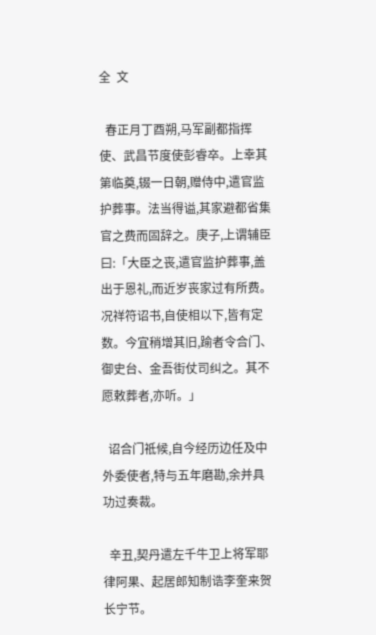全  文

  春正月丁酉朔,马军副都指挥使、武昌节度使彭睿卒。上幸其第临奠,辍一日朝,赠侍中,遣官监护葬事。法当得谥,其家避都省集官之费而固辞之。庚子,上谓辅臣曰:「大臣之丧,遣官监护葬事,盖出于恩礼,而近岁丧家过有所费。况祥符诏书,自使相以下,皆有定数。今宜稍增其旧,踰者令合门、御史台、金吾街仗司纠之。其不愿敕葬者,亦听。」

  诏合门祗候,自今经历边任及中外委使者,特与五年磨勘,余并具功过奏裁。

  辛丑,契丹遣左千牛卫上将军耶律阿果、起居郎知制诰李奎来贺长宁节。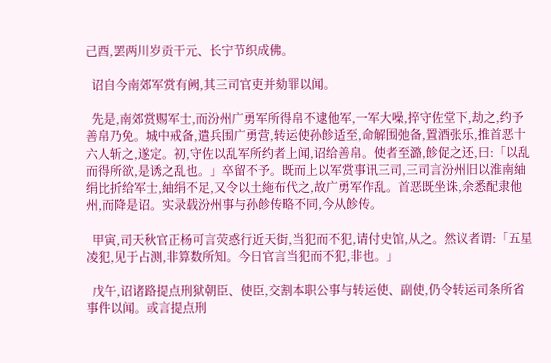己酉,罢两川岁贡干元、长宁节织成佛。

  诏自今南郊军赏有阙,其三司官吏并劾罪以闻。

  先是,南郊赏赐军士,而汾州广勇军所得帛不逮他军,一军大噪,捽守佐堂下,劫之,约予善帛乃免。城中戒备,遣兵围广勇营,转运使孙飻适至,命解围弛备,置酒张乐,推首恶十六人斩之,遂定。初,守佐以乱军所约者上闻,诏给善帛。使者至潞,飻促之还,曰:「以乱而得所欲,是诱之乱也。」卒留不予。既而上以军赏事讯三司,三司言汾州旧以淮南紬绢比折给军士,紬绢不足,又令以土絁布代之,故广勇军作乱。首恶既坐诛,余悉配隶他州,而降是诏。实录载汾州事与孙飻传略不同,今从飻传。

  甲寅,司天秋官正杨可言荧惑行近天街,当犯而不犯,请付史馆,从之。然议者谓:「五星凌犯,见于占测,非算数所知。今日官言当犯而不犯,非也。」

  戊午,诏诸路提点刑狱朝臣、使臣,交割本职公事与转运使、副使,仍令转运司条所省事件以闻。或言提点刑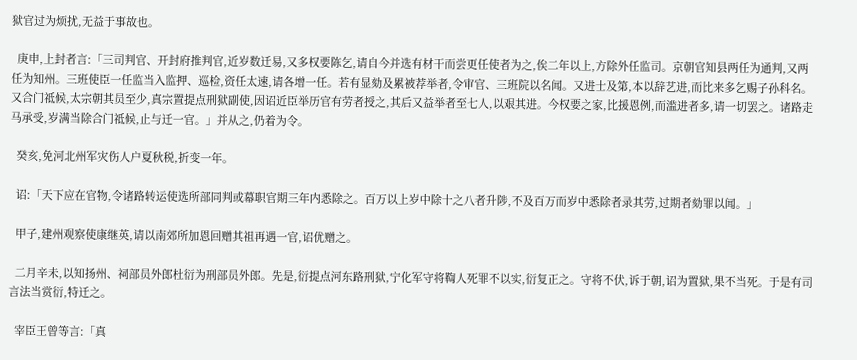狱官过为烦扰,无益于事故也。

  庚申,上封者言:「三司判官、开封府推判官,近岁数迁易,又多权要陈乞,请自今并选有材干而尝更任使者为之,俟二年以上,方除外任监司。京朝官知县两任为通判,又两任为知州。三班使臣一任监当入监押、巡检,资任太速,请各增一任。若有显劾及累被荐举者,令审官、三班院以名闻。又进士及第,本以辞艺进,而比来多乞赐子孙科名。又合门祗候,太宗朝其员至少,真宗置提点刑狱副使,因诏近臣举历官有劳者授之,其后又益举者至七人,以艰其进。今权要之家,比援恩例,而滥进者多,请一切罢之。诸路走马承受,岁满当除合门祗候,止与迁一官。」并从之,仍着为令。

  癸亥,免河北州军灾伤人户夏秋税,折变一年。

  诏:「天下应在官物,令诸路转运使选所部同判或幕职官期三年内悉除之。百万以上岁中除十之八者升陟,不及百万而岁中悉除者录其劳,过期者劾罪以闻。」

  甲子,建州观察使康继英,请以南郊所加恩回赠其祖再遇一官,诏优赠之。

  二月辛未,以知扬州、祠部员外郎杜衍为刑部员外郎。先是,衍提点河东路刑狱,宁化军守将鞫人死罪不以实,衍复正之。守将不伏,诉于朝,诏为置狱,果不当死。于是有司言法当赏衍,特迁之。

  宰臣王曾等言:「真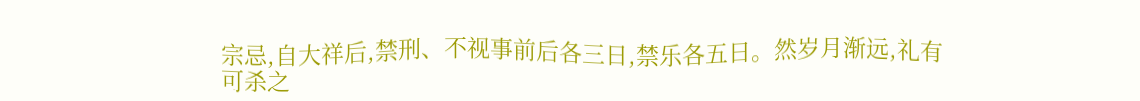宗忌,自大祥后,禁刑、不视事前后各三日,禁乐各五日。然岁月渐远,礼有可杀之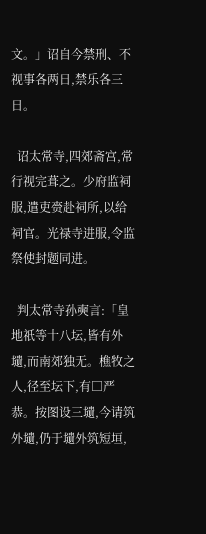文。」诏自今禁刑、不视事各两日,禁乐各三日。

  诏太常寺,四郊斋宫,常行视完葺之。少府监祠服,遣吏赍赴祠所,以给祠官。光禄寺进服,令监祭使封题同进。

  判太常寺孙奭言:「皇地祇等十八坛,皆有外壝,而南郊独无。樵牧之人,径至坛下,有□严恭。按图设三壝,今请筑外壝,仍于壝外筑短垣,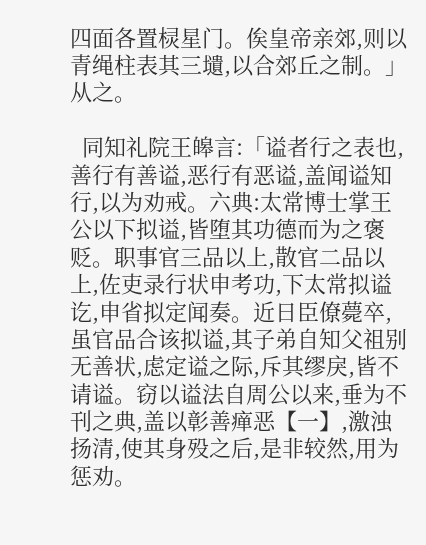四面各置棂星门。俟皇帝亲郊,则以青绳柱表其三壝,以合郊丘之制。」从之。

  同知礼院王皞言:「谥者行之表也,善行有善谥,恶行有恶谥,盖闻谥知行,以为劝戒。六典:太常博士掌王公以下拟谥,皆堕其功德而为之褒贬。职事官三品以上,散官二品以上,佐吏录行状申考功,下太常拟谥讫,申省拟定闻奏。近日臣僚薨卒,虽官品合该拟谥,其子弟自知父祖别无善状,虑定谥之际,斥其缪戾,皆不请谥。窃以谥法自周公以来,垂为不刊之典,盖以彰善瘅恶【一】,激浊扬清,使其身殁之后,是非较然,用为惩劝。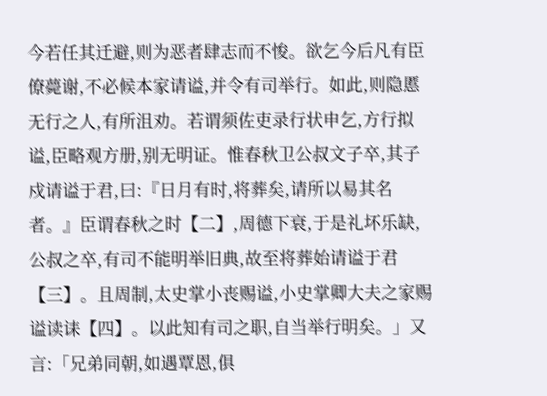今若任其迁避,则为恶者肆志而不悛。欲乞今后凡有臣僚薨谢,不必候本家请谥,并令有司举行。如此,则隐慝无行之人,有所沮劝。若谓须佐吏录行状申乞,方行拟谥,臣略观方册,别无明证。惟春秋卫公叔文子卒,其子戍请谥于君,曰:『日月有时,将葬矣,请所以易其名者。』臣谓春秋之时【二】,周德下衰,于是礼坏乐缺,公叔之卒,有司不能明举旧典,故至将葬始请谥于君【三】。且周制,太史掌小丧赐谥,小史掌卿大夫之家赐谥读诔【四】。以此知有司之职,自当举行明矣。」又言:「兄弟同朝,如遇覃恩,俱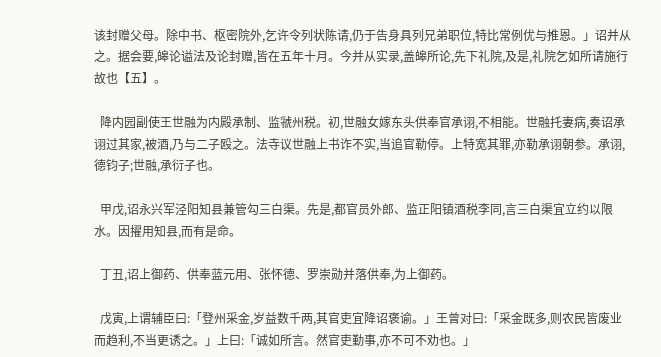该封赠父母。除中书、枢密院外,乞许令列状陈请,仍于告身具列兄弟职位,特比常例优与推恩。」诏并从之。据会要,皞论谥法及论封赠,皆在五年十月。今并从实录,盖皞所论,先下礼院,及是,礼院乞如所请施行故也【五】。

  降内园副使王世融为内殿承制、监虢州税。初,世融女嫁东头供奉官承诩,不相能。世融托妻病,奏诏承诩过其家,被酒,乃与二子殴之。法寺议世融上书诈不实,当追官勒停。上特宽其罪,亦勒承诩朝参。承诩,德钧子;世融,承衍子也。

  甲戊,诏永兴军泾阳知县兼管勾三白渠。先是,都官员外郎、监正阳镇酒税李同,言三白渠宜立约以限水。因擢用知县,而有是命。

  丁丑,诏上御药、供奉蓝元用、张怀德、罗崇勋并落供奉,为上御药。

  戊寅,上谓辅臣曰:「登州采金,岁益数千两,其官吏宜降诏褒谕。」王曾对曰:「采金既多,则农民皆废业而趋利,不当更诱之。」上曰:「诚如所言。然官吏勤事,亦不可不劝也。」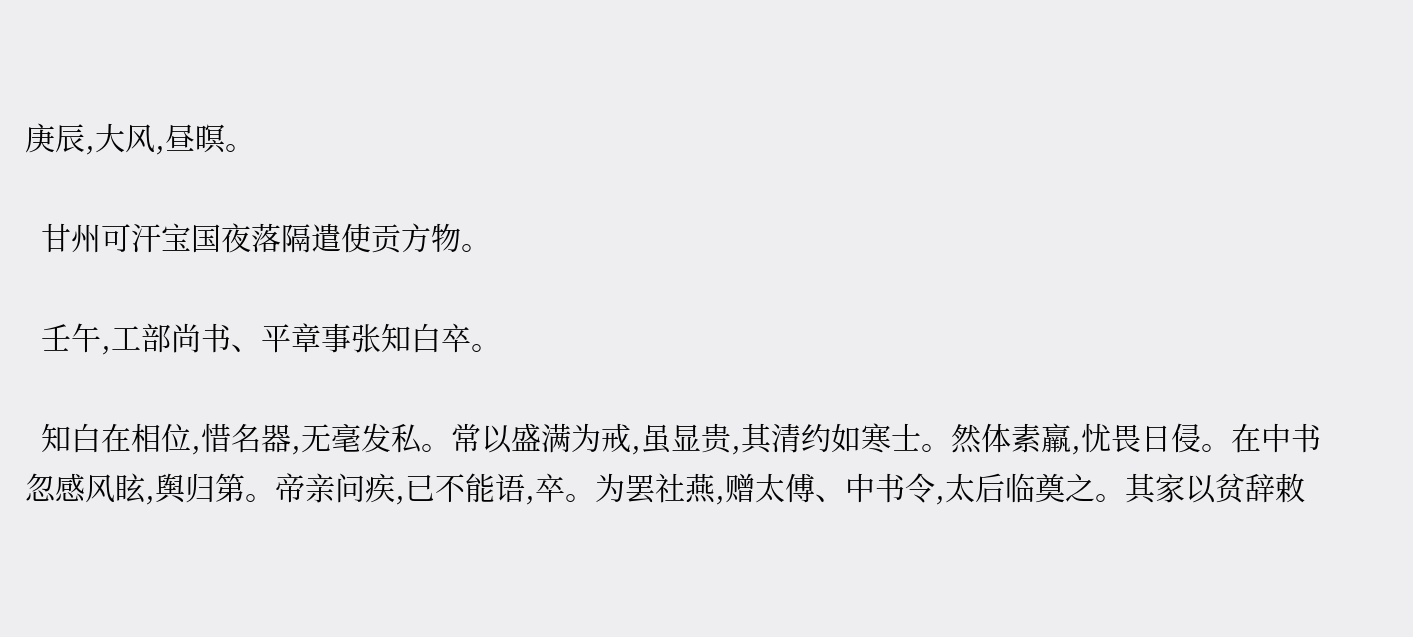庚辰,大风,昼暝。

  甘州可汗宝国夜落隔遣使贡方物。

  壬午,工部尚书、平章事张知白卒。

  知白在相位,惜名器,无毫发私。常以盛满为戒,虽显贵,其清约如寒士。然体素羸,忧畏日侵。在中书忽感风眩,舆归第。帝亲问疾,已不能语,卒。为罢社燕,赠太傅、中书令,太后临奠之。其家以贫辞敕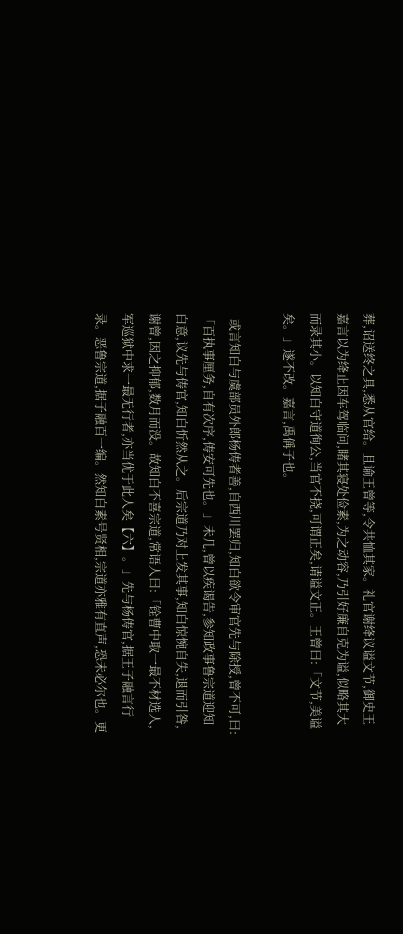葬,诏送终之具,悉从官给。且谕王曾等,令共恤其家。礼官谢绛议谥文节,御史王嘉言以为绛止因车驾临问,睹其寝处俭素,为之动容,乃引好廉自克为谥,似略其大而录其小。以知白守道徇公,当官不挠,可谓正矣,请谥文正。王曾曰:「文节,美谥矣。」遂不改。嘉言,禹偁子也。

  或言知白与虞部员外郎杨俦者善,自西川罢归,知白欲令审官先与除授,曾不可,曰:「百执事厘务,自有次序,俦安可先也。」未几,曾以疾谒告,参知政事鲁宗道迎知白意,议先与俦官,知白忻然从之。后宗道乃对上发其事,知白惊惋自失,退而引咎,谢曾,因之抑郁,数月而没。故知白不喜宗道,常语人曰:「铨曹中取一最不材选人,军巡狱中求一最无行者,亦当优于此人矣【六】。」先与杨俦官,据王子融言行录。恶鲁宗道,据子融百一编。然知白素号贤相,宗道亦雅有直声,恐未必尔也。更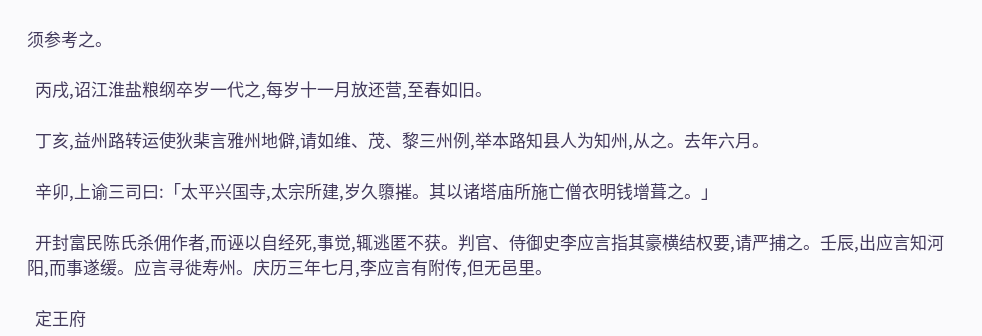须参考之。

  丙戌,诏江淮盐粮纲卒岁一代之,每岁十一月放还营,至春如旧。

  丁亥,益州路转运使狄棐言雅州地僻,请如维、茂、黎三州例,举本路知县人为知州,从之。去年六月。

  辛卯,上谕三司曰:「太平兴国寺,太宗所建,岁久隳摧。其以诸塔庙所施亡僧衣明钱增葺之。」

  开封富民陈氏杀佣作者,而诬以自经死,事觉,辄逃匿不获。判官、侍御史李应言指其豪横结权要,请严捕之。壬辰,出应言知河阳,而事遂缓。应言寻徙寿州。庆历三年七月,李应言有附传,但无邑里。

  定王府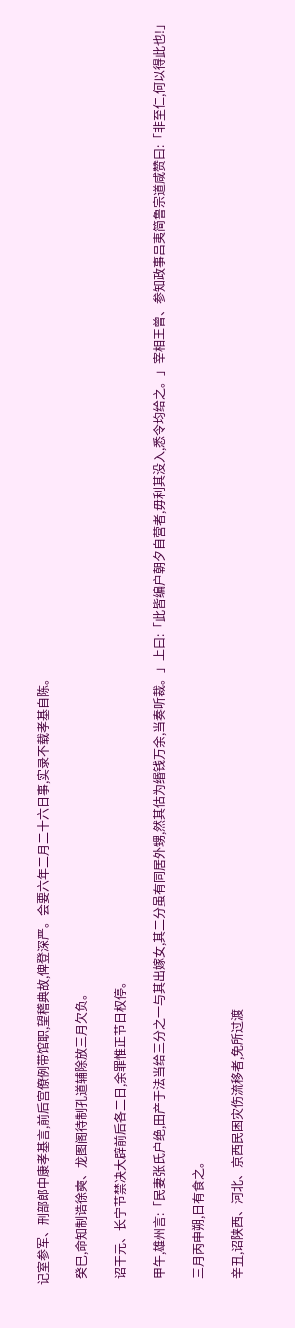记室参军、刑部郎中康孝基言,前后宫僚例带馆职,望稽典故,俾登深严。会要六年二月二十六日事,实录不载孝基自陈。

  癸巳,命知制诰徐奭、龙图阁待制孔道辅除放三月欠负。

  诏干元、长宁节禁决大辟前后各二日,余罪惟正节日权停。

  甲午,雄州言:「民妻张氏户绝,田产于法当给三分之一与其出嫁女,其二分虽有同居外甥,然其估为缗钱万余,当奏听裁。」上曰:「此皆编户朝夕自营者,毋利其没入,悉令均给之。」宰相王曾、参知政事吕夷简鲁宗道咸赞曰:「非至仁,何以得此也!」

  三月丙申朔,日有食之。

  辛丑,诏陕西、河北、京西民困灾伤流移者,免所过渡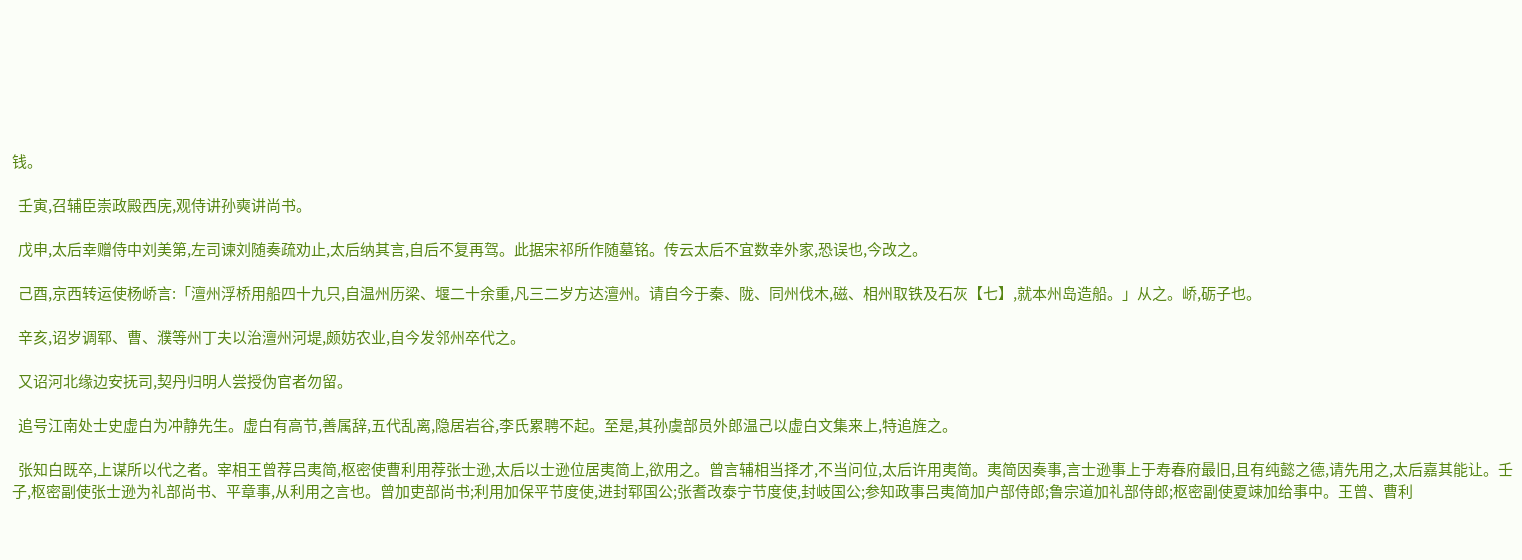钱。

  壬寅,召辅臣崇政殿西庑,观侍讲孙奭讲尚书。

  戊申,太后幸赠侍中刘美第,左司谏刘随奏疏劝止,太后纳其言,自后不复再驾。此据宋祁所作随墓铭。传云太后不宜数幸外家,恐误也,今改之。

  己酉,京西转运使杨峤言:「澶州浮桥用船四十九只,自温州历梁、堰二十余重,凡三二岁方达澶州。请自今于秦、陇、同州伐木,磁、相州取铁及石灰【七】,就本州岛造船。」从之。峤,砺子也。

  辛亥,诏岁调郓、曹、濮等州丁夫以治澶州河堤,颇妨农业,自今发邻州卒代之。

  又诏河北缘边安抚司,契丹归明人尝授伪官者勿留。

  追号江南处士史虚白为冲静先生。虚白有高节,善属辞,五代乱离,隐居岩谷,李氏累聘不起。至是,其孙虞部员外郎温己以虚白文集来上,特追旌之。

  张知白既卒,上谋所以代之者。宰相王曾荐吕夷简,枢密使曹利用荐张士逊,太后以士逊位居夷简上,欲用之。曾言辅相当择才,不当问位,太后许用夷简。夷简因奏事,言士逊事上于寿春府最旧,且有纯懿之德,请先用之,太后嘉其能让。壬子,枢密副使张士逊为礼部尚书、平章事,从利用之言也。曾加吏部尚书;利用加保平节度使,进封郓国公;张耆改泰宁节度使,封岐国公;参知政事吕夷简加户部侍郎;鲁宗道加礼部侍郎;枢密副使夏竦加给事中。王曾、曹利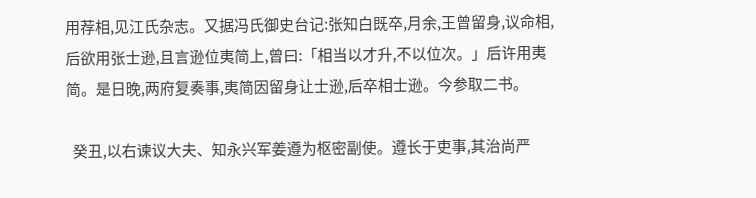用荐相,见江氏杂志。又据冯氏御史台记:张知白既卒,月余,王曾留身,议命相,后欲用张士逊,且言逊位夷简上,曾曰:「相当以才升,不以位次。」后许用夷简。是日晚,两府复奏事,夷简因留身让士逊,后卒相士逊。今参取二书。

  癸丑,以右谏议大夫、知永兴军姜遵为枢密副使。遵长于吏事,其治尚严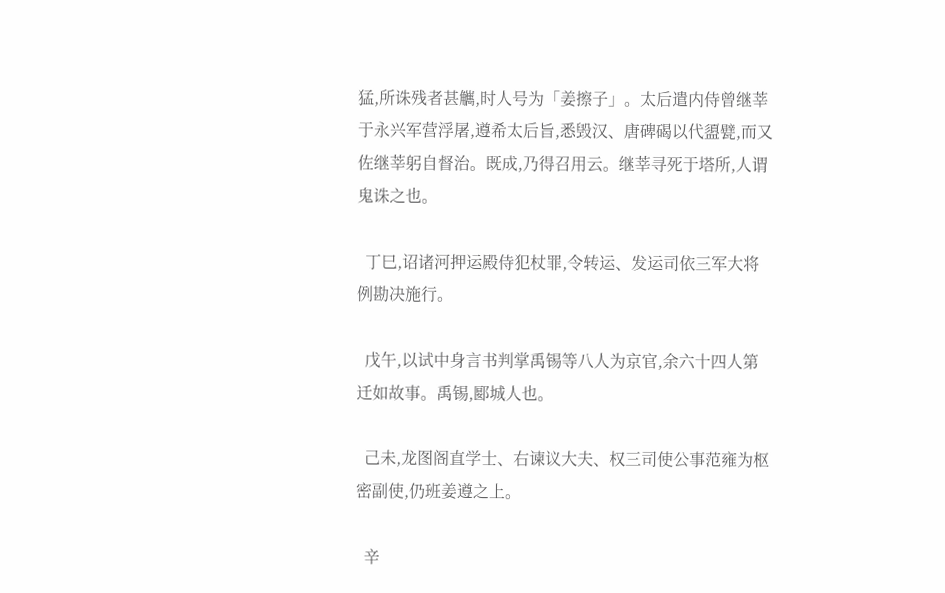猛,所诛残者甚觽,时人号为「姜擦子」。太后遣内侍曾继莘于永兴军营浮屠,遵希太后旨,悉毁汉、唐碑碣以代盨甓,而又佐继莘躬自督治。既成,乃得召用云。继莘寻死于塔所,人谓鬼诛之也。

  丁巳,诏诸河押运殿侍犯杖罪,令转运、发运司依三军大将例勘决施行。

  戊午,以试中身言书判掌禹锡等八人为京官,余六十四人第迁如故事。禹锡,郾城人也。

  己未,龙图阁直学士、右谏议大夫、权三司使公事范雍为枢密副使,仍班姜遵之上。

  辛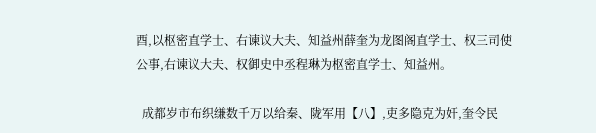酉,以枢密直学士、右谏议大夫、知益州薛奎为龙图阁直学士、权三司使公事,右谏议大夫、权御史中丞程琳为枢密直学士、知益州。

  成都岁市布织缣数千万以给秦、陇军用【八】,吏多隐克为奸,奎令民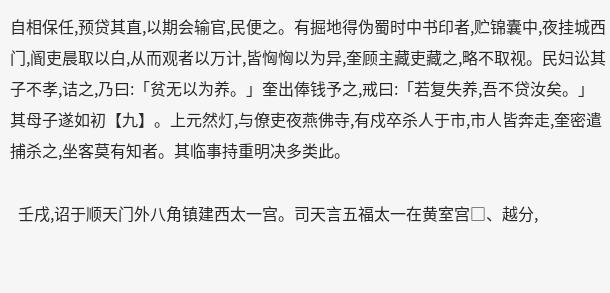自相保任,预贷其直,以期会输官,民便之。有掘地得伪蜀时中书印者,贮锦囊中,夜挂城西门,阍吏晨取以白,从而观者以万计,皆恟恟以为异,奎顾主藏吏藏之,略不取视。民妇讼其子不孝,诘之,乃曰:「贫无以为养。」奎出俸钱予之,戒曰:「若复失养,吾不贷汝矣。」其母子遂如初【九】。上元然灯,与僚吏夜燕佛寺,有戍卒杀人于市,市人皆奔走,奎密遣捕杀之,坐客莫有知者。其临事持重明决多类此。

  壬戌,诏于顺天门外八角镇建西太一宫。司天言五福太一在黄室宫□、越分,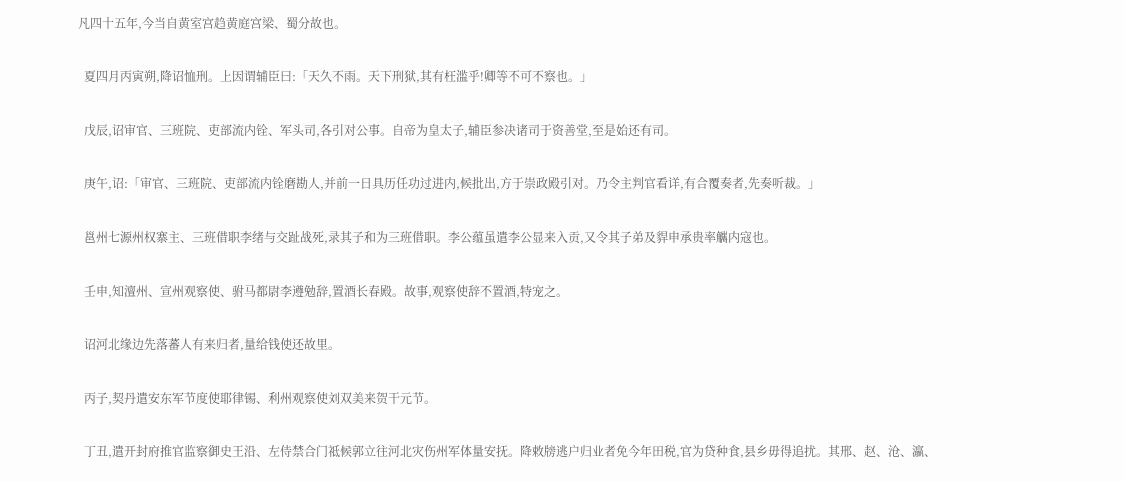凡四十五年,今当自黄室宫趋黄庭宫梁、蜀分故也。

  夏四月丙寅朔,降诏恤刑。上因谓辅臣曰:「天久不雨。天下刑狱,其有枉滥乎!卿等不可不察也。」

  戊辰,诏审官、三班院、吏部流内铨、军头司,各引对公事。自帝为皇太子,辅臣参决诸司于资善堂,至是始还有司。

  庚午,诏:「审官、三班院、吏部流内铨磨勘人,并前一日具历任功过进内,候批出,方于崇政殿引对。乃令主判官看详,有合覆奏者,先奏听裁。」

  邕州七源州权寨主、三班借职李绪与交趾战死,录其子和为三班借职。李公蕴虽遣李公显来入贡,又令其子弟及貋申承贵率觽内寇也。

  壬申,知澶州、宣州观察使、驸马都尉李遵勉辞,置酒长春殿。故事,观察使辞不置酒,特宠之。

  诏河北缘边先落蕃人有来归者,量给钱使还故里。

  丙子,契丹遣安东军节度使耶律锡、利州观察使刘双美来贺干元节。

  丁丑,遣开封府推官监察御史王沿、左侍禁合门祗候郭立往河北灾伤州军体量安抚。降敕牓逃户归业者免今年田税,官为贷种食,县乡毋得追扰。其邢、赵、沧、瀛、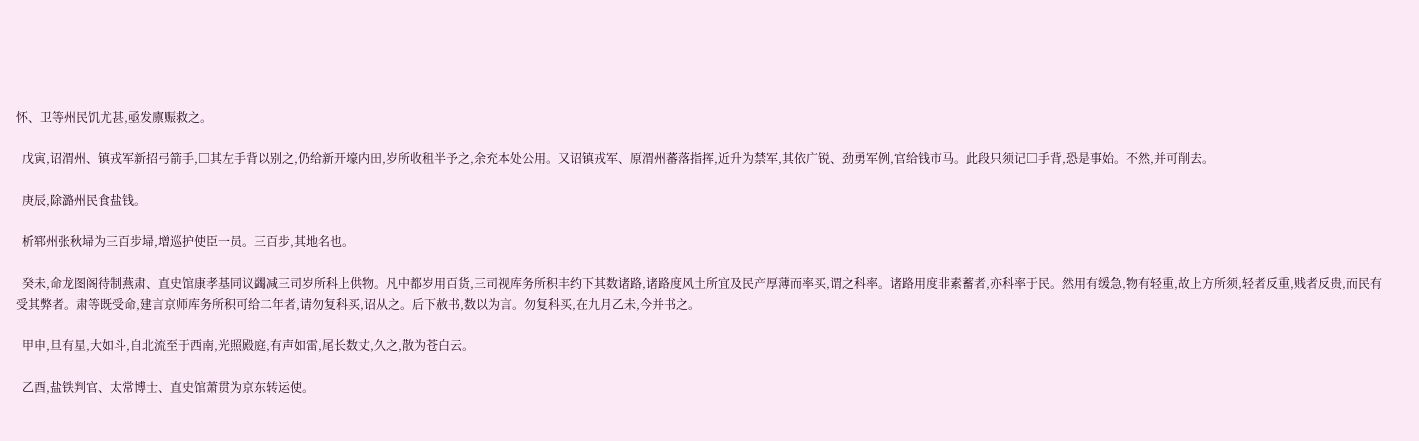怀、卫等州民饥尤甚,亟发廪赈救之。

  戊寅,诏渭州、镇戎军新招弓箭手,□其左手背以别之,仍给新开壕内田,岁所收租半予之,余充本处公用。又诏镇戎军、原渭州蕃落指挥,近升为禁军,其依广锐、劲勇军例,官给钱市马。此段只须记□手背,恐是事始。不然,并可削去。

  庚辰,除潞州民食盐钱。

  析郓州张秋埽为三百步埽,增巡护使臣一员。三百步,其地名也。

  癸未,命龙图阁待制燕肃、直史馆康孝基同议蠲减三司岁所科上供物。凡中都岁用百货,三司视库务所积丰约下其数诸路,诸路度风土所宜及民产厚薄而率买,谓之科率。诸路用度非素蓄者,亦科率于民。然用有缓急,物有轻重,故上方所须,轻者反重,贱者反贵,而民有受其弊者。肃等既受命,建言京师库务所积可给二年者,请勿复科买,诏从之。后下赦书,数以为言。勿复科买,在九月乙未,今并书之。

  甲申,旦有星,大如斗,自北流至于西南,光照殿庭,有声如雷,尾长数丈,久之,散为苍白云。

  乙酉,盐铁判官、太常博士、直史馆萧贯为京东转运使。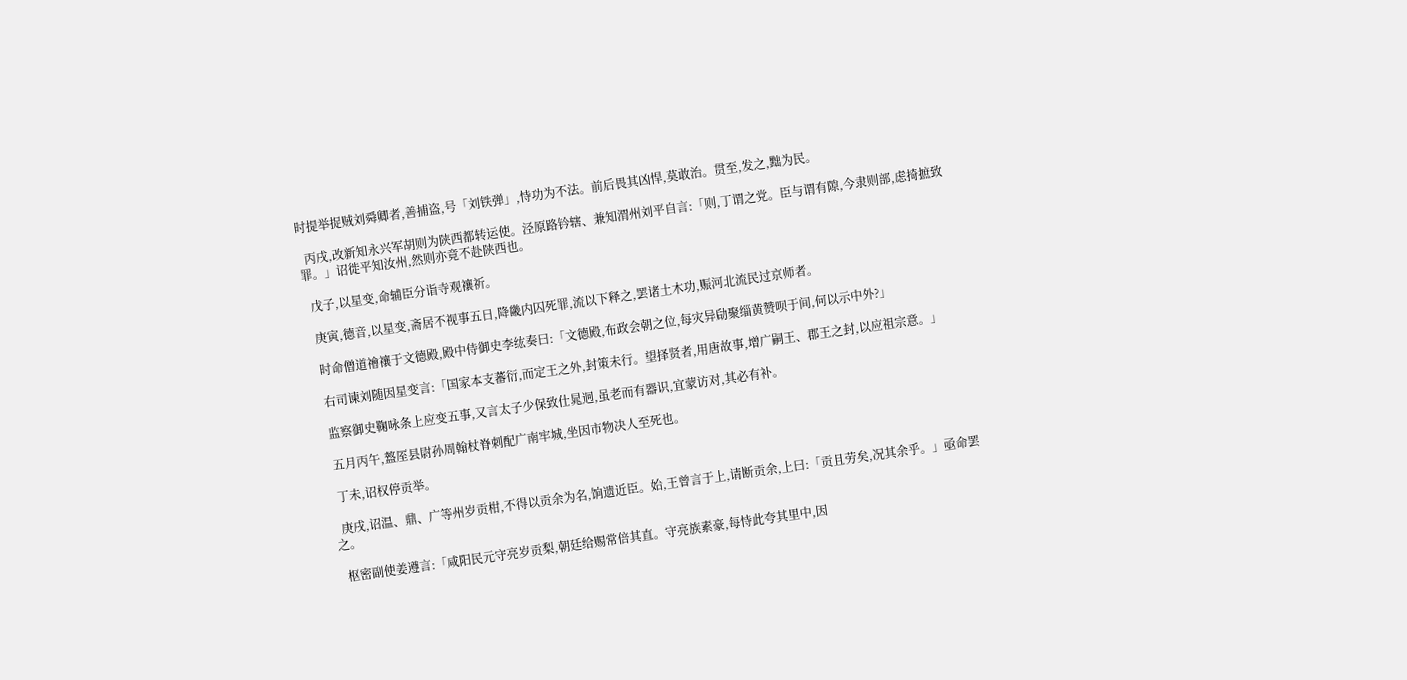时提举捉贼刘舜卿者,善捕盗,号「刘铁弹」,恃功为不法。前后畏其凶悍,莫敢治。贯至,发之,黜为民。

  丙戌,改新知永兴军胡则为陕西都转运使。泾原路钤辖、兼知渭州刘平自言:「则,丁谓之党。臣与谓有隙,今隶则部,虑掎摭致罪。」诏徙平知汝州,然则亦竟不赴陕西也。

  戊子,以星变,命辅臣分诣寺观禳祈。

  庚寅,德音,以星变,斋居不视事五日,降畿内囚死罪,流以下释之,罢诸土木功,赈河北流民过京师者。

  时命僧道禬禳于文德殿,殿中侍御史李纮奏曰:「文德殿,布政会朝之位,每灾异劶聚缁黄赞呗于间,何以示中外?」

  右司谏刘随因星变言:「国家本支蕃衍,而定王之外,封策未行。望择贤者,用唐故事,增广嗣王、郡王之封,以应祖宗意。」

  监察御史鞠咏条上应变五事,又言太子少保致仕晁迥,虽老而有器识,宜蒙访对,其必有补。

  五月丙午,盩厔县尉孙周翰杖脊刺配广南牢城,坐因市物决人至死也。

  丁未,诏权停贡举。

  庚戌,诏温、鼎、广等州岁贡柑,不得以贡余为名,饷遗近臣。始,王曾言于上,请断贡余,上曰:「贡且劳矣,况其余乎。」亟命罢之。

  枢密副使姜遵言:「咸阳民元守亮岁贡梨,朝廷给赐常倍其直。守亮族素豪,每恃此夸其里中,因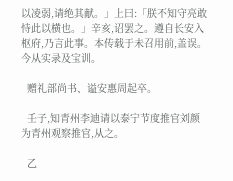以凌弱,请绝其献。」上曰:「朕不知守亮敢恃此以横也。」辛亥,诏罢之。遵自长安入枢府,乃言此事。本传载于未召用前,盖误。今从实录及宝训。

  赠礼部尚书、谥安惠周起卒。

  壬子,知青州李迪请以泰宁节度推官刘颜为青州观察推官,从之。

  乙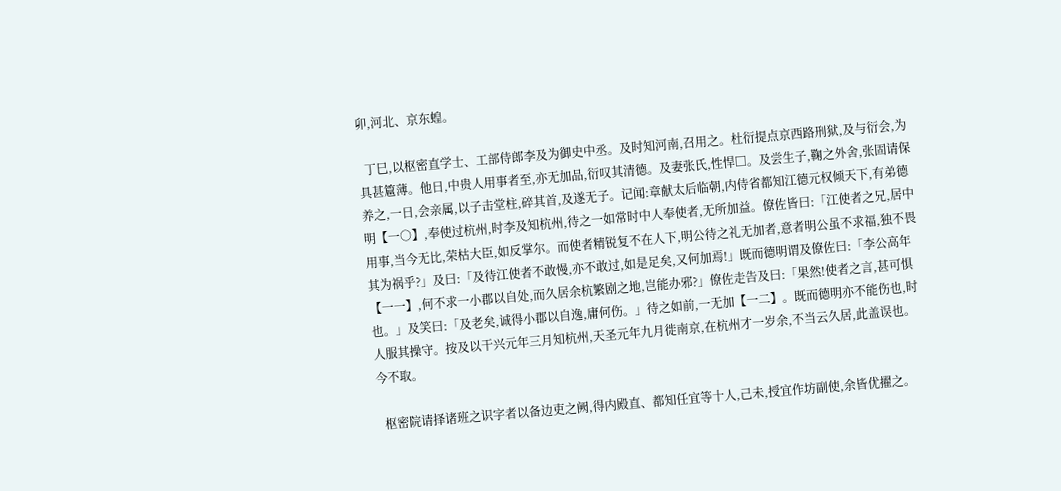卯,河北、京东蝗。

  丁巳,以枢密直学士、工部侍郎李及为御史中丞。及时知河南,召用之。杜衍提点京西路刑狱,及与衍会,为具甚簄薄。他日,中贵人用事者至,亦无加品,衍叹其清德。及妻张氏,性悍□。及尝生子,鞠之外舍,张固请保养之,一日,会亲属,以子击堂柱,碎其首,及遂无子。记闻:章献太后临朝,内侍省都知江德元权倾天下,有弟德明【一○】,奉使过杭州,时李及知杭州,待之一如常时中人奉使者,无所加益。僚佐皆曰:「江使者之兄,居中用事,当今无比,荣枯大臣,如反掌尔。而使者精锐复不在人下,明公待之礼无加者,意者明公虽不求福,独不畏其为祸乎?」及曰:「及待江使者不敢慢,亦不敢过,如是足矣,又何加焉!」既而德明谓及僚佐曰:「李公高年【一一】,何不求一小郡以自处,而久居余杭繁剧之地,岂能办邪?」僚佐走告及曰:「果然!使者之言,甚可惧也。」及笑曰:「及老矣,诚得小郡以自逸,庸何伤。」待之如前,一无加【一二】。既而德明亦不能伤也,时人服其操守。按及以干兴元年三月知杭州,天圣元年九月徙南京,在杭州才一岁余,不当云久居,此盖误也。今不取。

  枢密院请择诸班之识字者以备边吏之阙,得内殿直、都知任宜等十人,己未,授宜作坊副使,余皆优擢之。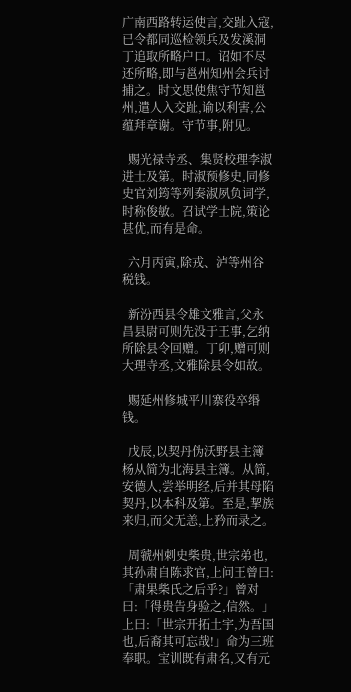广南西路转运使言,交趾入寇,已令都同巡检领兵及发溪洞丁追取所略户口。诏如不尽还所略,即与邕州知州会兵讨捕之。时文思使焦守节知邕州,遣人入交趾,谕以利害,公蕴拜章谢。守节事,附见。

  赐光禄寺丞、集贤校理李淑进士及第。时淑预修史,同修史官刘筠等列奏淑夙负词学,时称俊敏。召试学士院,策论甚优,而有是命。

  六月丙寅,除戎、泸等州谷税钱。

  新汾西县令雄文雅言,父永昌县尉可则先没于王事,乞纳所除县令回赠。丁卯,赠可则大理寺丞,文雅除县令如故。

  赐延州修城平川寨役卒缗钱。

  戊辰,以契丹伪沃野县主簿杨从简为北海县主簿。从简,安德人,尝举明经,后并其母陷契丹,以本科及第。至是,挈族来归,而父无恙,上矜而录之。

  周虢州刺史柴贵,世宗弟也,其孙肃自陈求官,上问王曾曰:「肃果柴氏之后乎?」曾对曰:「得贵告身验之,信然。」上曰:「世宗开拓土宇,为吾国也,后裔其可忘哉!」命为三班奉职。宝训既有肃名,又有元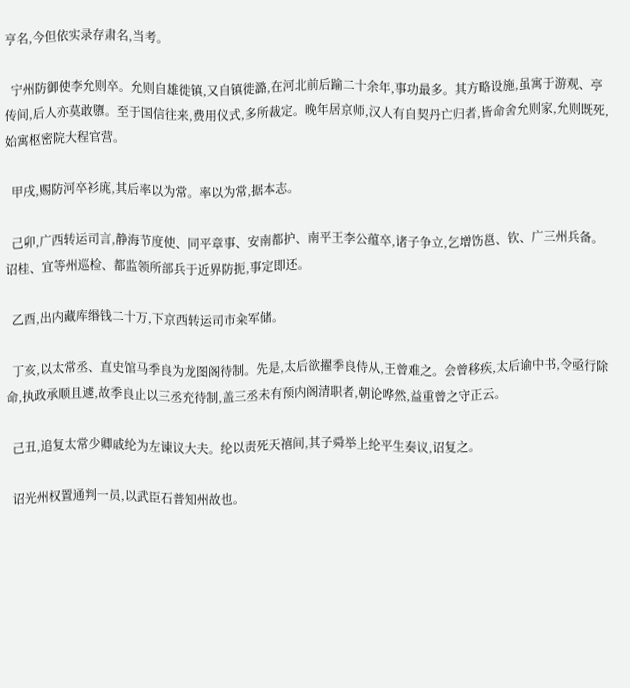亨名,今但依实录存肃名,当考。

  宁州防御使李允则卒。允则自雄徙镇,又自镇徙潞,在河北前后踰二十余年,事功最多。其方略设施,虽寓于游观、亭传间,后人亦莫敢隳。至于国信往来,费用仪式,多所裁定。晚年居京师,汉人有自契丹亡归者,皆命舍允则家,允则既死,始寓枢密院大程官营。

  甲戌,赐防河卒衫庣,其后率以为常。率以为常,据本志。

  己卯,广西转运司言,静海节度使、同平章事、安南都护、南平王李公蕴卒,诸子争立,乞增饬邕、钦、广三州兵备。诏桂、宜等州巡检、都监领所部兵于近界防扼,事定即还。

  乙酉,出内藏库缗钱二十万,下京西转运司市籴军储。

  丁亥,以太常丞、直史馆马季良为龙图阁待制。先是,太后欲擢季良侍从,王曾难之。会曾移疾,太后谕中书,令亟行除命,执政承顺且遽,故季良止以三丞充待制,盖三丞未有预内阁清职者,朝论哗然,益重曾之守正云。

  己丑,追复太常少卿戚纶为左谏议大夫。纶以责死天禧间,其子舜举上纶平生奏议,诏复之。

  诏光州权置通判一员,以武臣石普知州故也。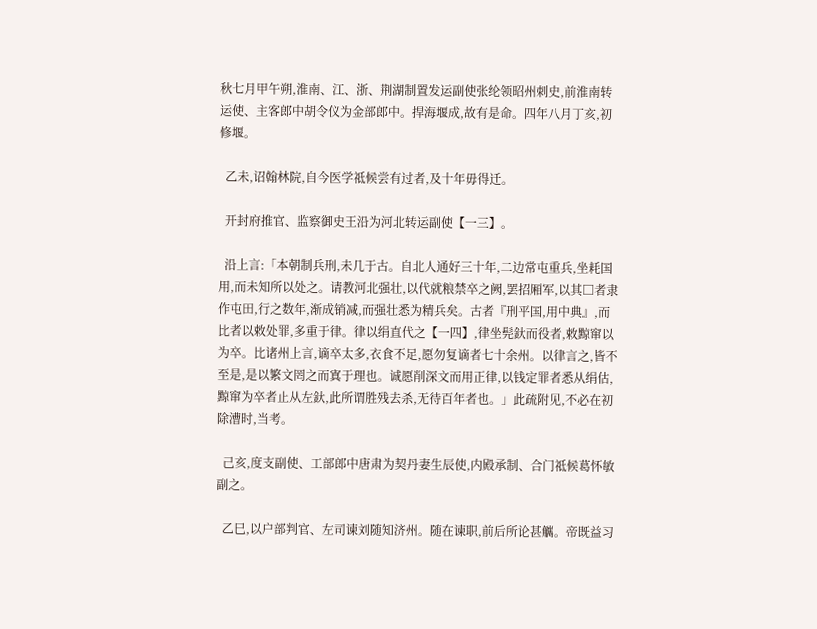秋七月甲午朔,淮南、江、浙、荆湖制置发运副使张纶领昭州刺史,前淮南转运使、主客郎中胡令仪为金部郎中。捍海堰成,故有是命。四年八月丁亥,初修堰。

  乙未,诏翰林院,自今医学祗候尝有过者,及十年毋得迁。

  开封府推官、监察御史王沿为河北转运副使【一三】。

  沿上言:「本朝制兵刑,未几于古。自北人通好三十年,二边常屯重兵,坐耗国用,而未知所以处之。请教河北强壮,以代就粮禁卒之阙,罢招厢军,以其□者隶作屯田,行之数年,渐成销减,而强壮悉为精兵矣。古者『刑平国,用中典』,而比者以敕处罪,多重于律。律以绢直代之【一四】,律坐髡釱而役者,敕黥窜以为卒。比诸州上言,谪卒太多,衣食不足,愿勿复谪者七十余州。以律言之,皆不至是,是以繁文罔之而寘于理也。诚愿削深文而用正律,以钱定罪者悉从绢估,黥窜为卒者止从左釱,此所谓胜残去杀,无待百年者也。」此疏附见,不必在初除漕时,当考。

  己亥,度支副使、工部郎中唐肃为契丹妻生辰使,内殿承制、合门祗候葛怀敏副之。

  乙巳,以户部判官、左司谏刘随知济州。随在谏职,前后所论甚觽。帝既益习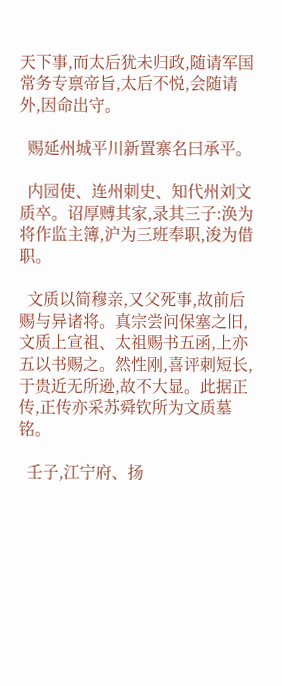天下事,而太后犹未归政,随请军国常务专禀帝旨,太后不悦,会随请外,因命出守。

  赐延州城平川新置寨名曰承平。

  内园使、连州刺史、知代州刘文质卒。诏厚赙其家,录其三子:涣为将作监主簿,沪为三班奉职,浚为借职。

  文质以简穆亲,又父死事,故前后赐与异诸将。真宗尝问保塞之旧,文质上宣祖、太祖赐书五函,上亦五以书赐之。然性刚,喜评刺短长,于贵近无所逊,故不大显。此据正传,正传亦采苏舜钦所为文质墓铭。

  壬子,江宁府、扬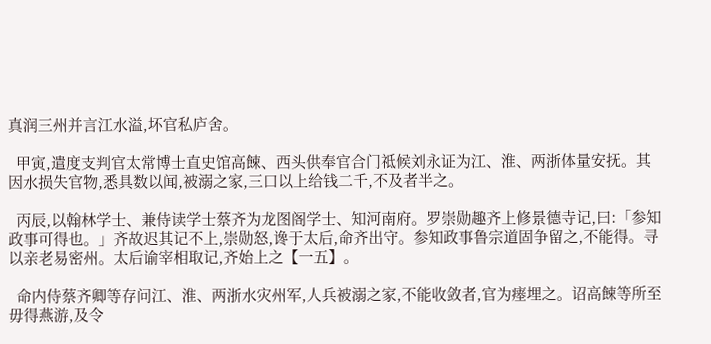真润三州并言江水溢,坏官私庐舍。

  甲寅,遣度支判官太常博士直史馆高餗、西头供奉官合门祗候刘永证为江、淮、两浙体量安抚。其因水损失官物,悉具数以闻,被溺之家,三口以上给钱二千,不及者半之。

  丙辰,以翰林学士、兼侍读学士蔡齐为龙图阁学士、知河南府。罗崇勋趣齐上修景德寺记,曰:「参知政事可得也。」齐故迟其记不上,崇勋怒,谗于太后,命齐出守。参知政事鲁宗道固争留之,不能得。寻以亲老易密州。太后谕宰相取记,齐始上之【一五】。

  命内侍蔡齐卿等存问江、淮、两浙水灾州军,人兵被溺之家,不能收敛者,官为瘗埋之。诏高餗等所至毋得燕游,及令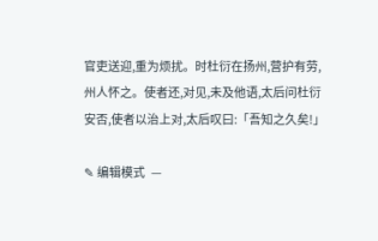官吏送迎,重为烦扰。时杜衍在扬州,营护有劳,州人怀之。使者还,对见,未及他语,太后问杜衍安否,使者以治上对,太后叹曰:「吾知之久矣!」

✎ 编辑模式  —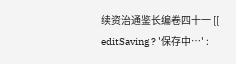续资治通鉴长编卷四十一 [[ editSaving ? '保存中…' :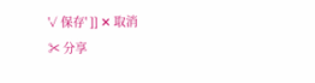'✓ 保存' ]] ✕ 取消
✂ 分享